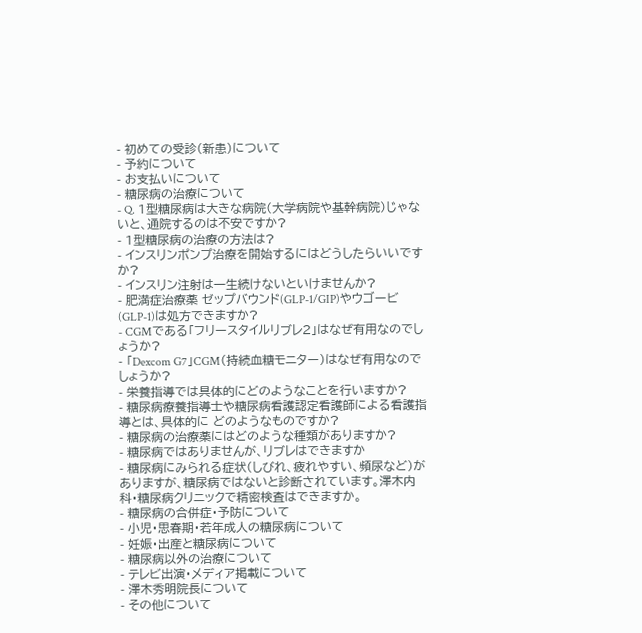- 初めての受診(新患)について
- 予約について
- お支払いについて
- 糖尿病の治療について
- Q. 1型糖尿病は大きな病院(大学病院や基幹病院)じゃないと、通院するのは不安ですか?
- 1型糖尿病の治療の方法は?
- インスリンポンプ治療を開始するにはどうしたらいいですか?
- インスリン注射は一生続けないといけませんか?
- 肥満症治療薬 ゼップバウンド(GLP-1/GIP)やウゴービ(GLP-1)は処方できますか?
- CGMである「フリースタイルリブレ2」はなぜ有用なのでしょうか?
- 「Dexcom G7」CGM(持続血糖モニター)はなぜ有用なのでしょうか?
- 栄養指導では具体的にどのようなことを行いますか?
- 糖尿病療養指導士や糖尿病看護認定看護師による看護指導とは、具体的に どのようなものですか?
- 糖尿病の治療薬にはどのような種類がありますか?
- 糖尿病ではありませんが、リブレはできますか
- 糖尿病にみられる症状(しびれ、疲れやすい、頻尿など)がありますが、糖尿病ではないと診断されています。澤木内科・糖尿病クリニックで精密検査はできますか。
- 糖尿病の合併症・予防について
- 小児・思春期・若年成人の糖尿病について
- 妊娠・出産と糖尿病について
- 糖尿病以外の治療について
- テレビ出演・メディア掲載について
- 澤木秀明院長について
- その他について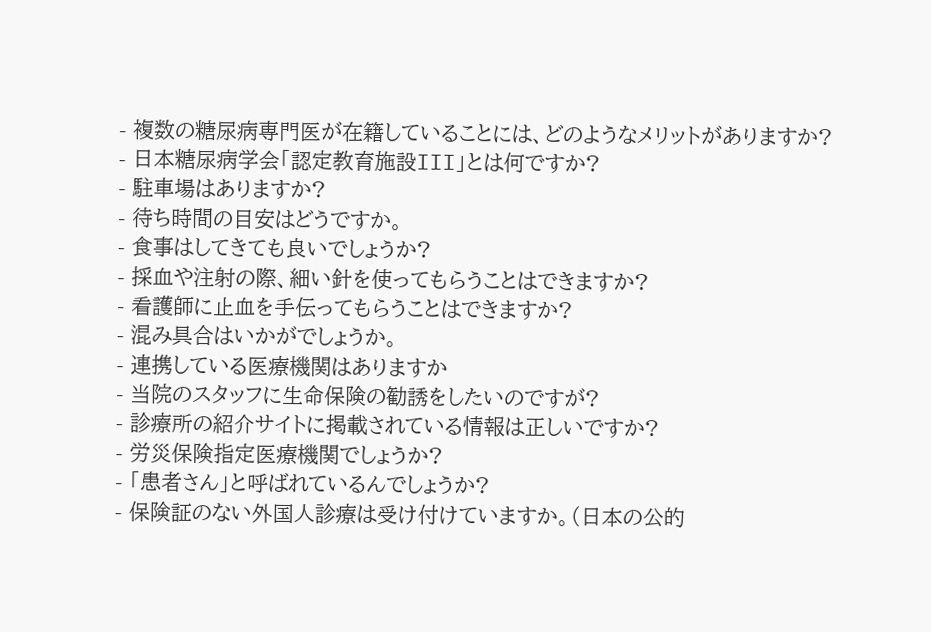- 複数の糖尿病専門医が在籍していることには、どのようなメリットがありますか?
- 日本糖尿病学会「認定教育施設III」とは何ですか?
- 駐車場はありますか?
- 待ち時間の目安はどうですか。
- 食事はしてきても良いでしょうか?
- 採血や注射の際、細い針を使ってもらうことはできますか?
- 看護師に止血を手伝ってもらうことはできますか?
- 混み具合はいかがでしょうか。
- 連携している医療機関はありますか
- 当院のスタッフに生命保険の勧誘をしたいのですが?
- 診療所の紹介サイトに掲載されている情報は正しいですか?
- 労災保険指定医療機関でしょうか?
- 「患者さん」と呼ばれているんでしょうか?
- 保険証のない外国人診療は受け付けていますか。(日本の公的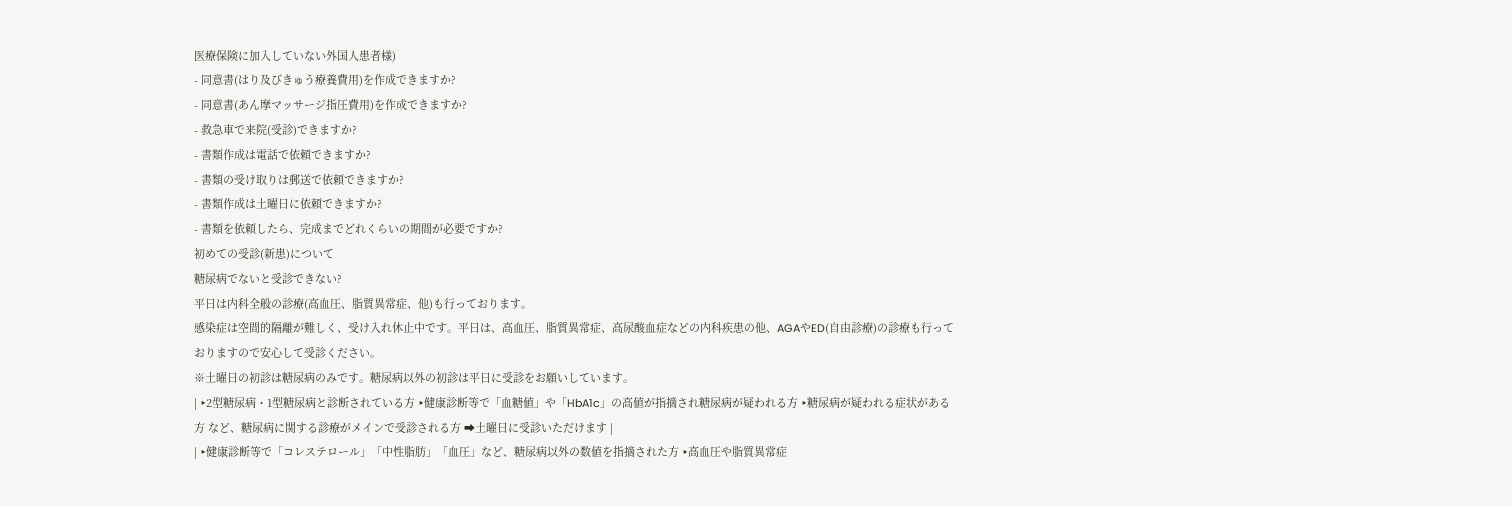医療保険に加入していない外国人患者様)
- 同意書(はり及びきゅう療養費用)を作成できますか?
- 同意書(あん摩マッサージ指圧費用)を作成できますか?
- 救急車で来院(受診)できますか?
- 書類作成は電話で依頼できますか?
- 書類の受け取りは郵送で依頼できますか?
- 書類作成は土曜日に依頼できますか?
- 書類を依頼したら、完成までどれくらいの期間が必要ですか?
初めての受診(新患)について
糖尿病でないと受診できない?
平日は内科全般の診療(高血圧、脂質異常症、他)も行っております。
感染症は空間的隔離が難しく、受け入れ休止中です。平日は、高血圧、脂質異常症、高尿酸血症などの内科疾患の他、AGAやED(自由診療)の診療も行っておりますので安心して受診ください。
※土曜日の初診は糖尿病のみです。糖尿病以外の初診は平日に受診をお願いしています。
| ‣2型糖尿病・1型糖尿病と診断されている方 ‣健康診断等で「血糖値」や「HbA1c」の高値が指摘され糖尿病が疑われる方 ‣糖尿病が疑われる症状がある方 など、糖尿病に関する診療がメインで受診される方 ➡土曜日に受診いただけます |
| ‣健康診断等で「コレステロール」「中性脂肪」「血圧」など、糖尿病以外の数値を指摘された方 ‣高血圧や脂質異常症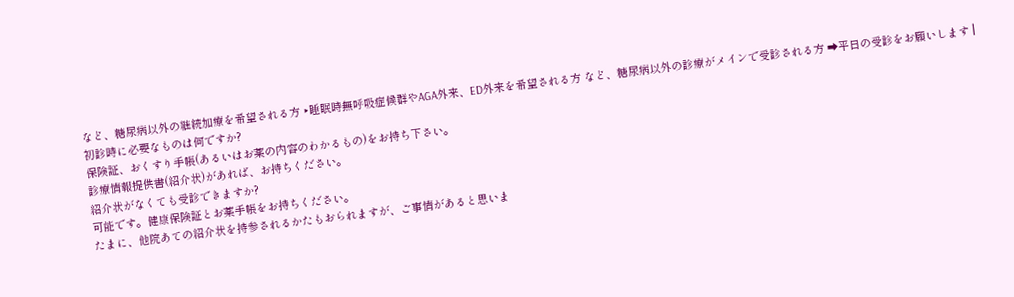など、糖尿病以外の継続加療を希望される方 ‣睡眠時無呼吸症候群やAGA外来、ED外来を希望される方 など、糖尿病以外の診療がメインで受診される方 ➡平日の受診をお願いします |
初診時に必要なものは何ですか?
保険証、おくすり手帳(あるいはお薬の内容のわかるもの)をお持ち下さい。
診療情報提供書(紹介状)があれば、お持ちください。
紹介状がなくても受診できますか?
可能です。健康保険証とお薬手帳をお持ちください。
たまに、他院あての紹介状を持参されるかたもおられますが、ご事情があると思いま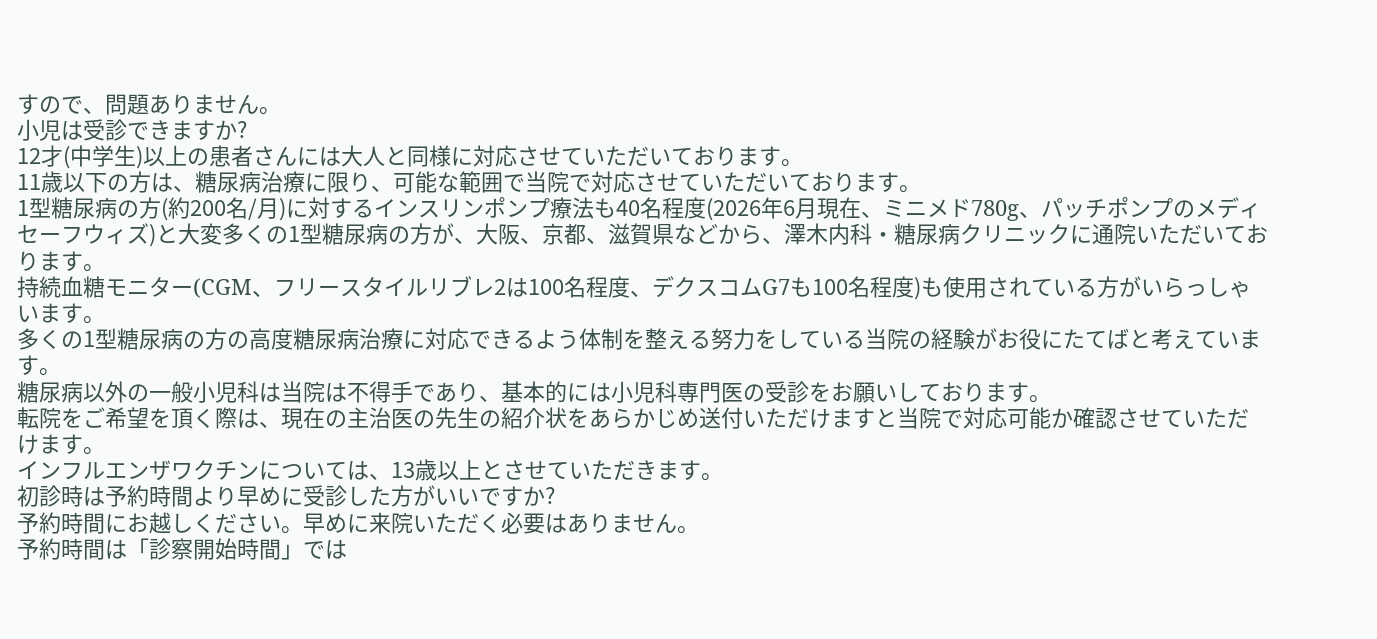すので、問題ありません。
小児は受診できますか?
12才(中学生)以上の患者さんには大人と同様に対応させていただいております。
11歳以下の方は、糖尿病治療に限り、可能な範囲で当院で対応させていただいております。
1型糖尿病の方(約200名/月)に対するインスリンポンプ療法も40名程度(2026年6月現在、ミニメド780g、パッチポンプのメディセーフウィズ)と大変多くの1型糖尿病の方が、大阪、京都、滋賀県などから、澤木内科・糖尿病クリニックに通院いただいております。
持続血糖モニター(CGM、フリースタイルリブレ2は100名程度、デクスコムG7も100名程度)も使用されている方がいらっしゃいます。
多くの1型糖尿病の方の高度糖尿病治療に対応できるよう体制を整える努力をしている当院の経験がお役にたてばと考えています。
糖尿病以外の一般小児科は当院は不得手であり、基本的には小児科専門医の受診をお願いしております。
転院をご希望を頂く際は、現在の主治医の先生の紹介状をあらかじめ送付いただけますと当院で対応可能か確認させていただけます。
インフルエンザワクチンについては、13歳以上とさせていただきます。
初診時は予約時間より早めに受診した方がいいですか?
予約時間にお越しください。早めに来院いただく必要はありません。
予約時間は「診察開始時間」では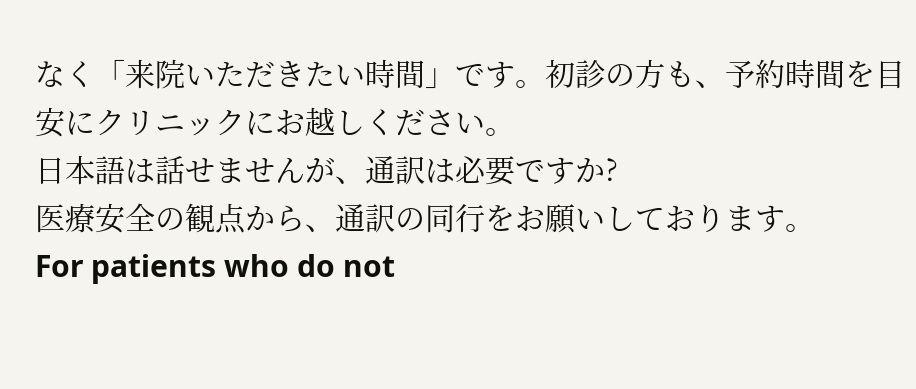なく「来院いただきたい時間」です。初診の方も、予約時間を目安にクリニックにお越しください。
日本語は話せませんが、通訳は必要ですか?
医療安全の観点から、通訳の同行をお願いしております。
For patients who do not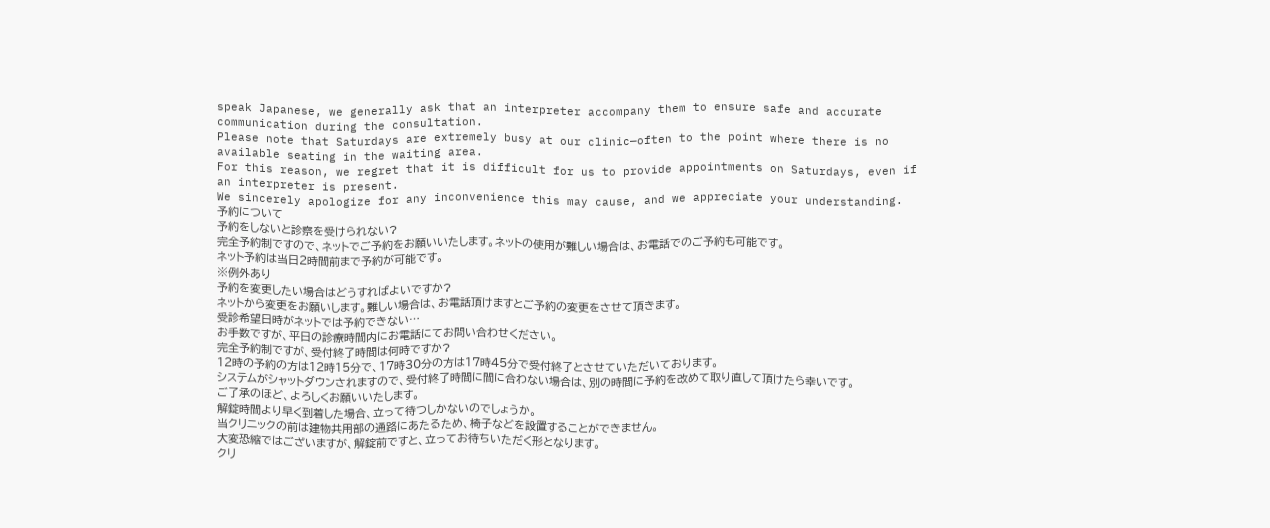speak Japanese, we generally ask that an interpreter accompany them to ensure safe and accurate communication during the consultation.
Please note that Saturdays are extremely busy at our clinic—often to the point where there is no available seating in the waiting area.
For this reason, we regret that it is difficult for us to provide appointments on Saturdays, even if an interpreter is present.
We sincerely apologize for any inconvenience this may cause, and we appreciate your understanding.
予約について
予約をしないと診察を受けられない?
完全予約制ですので、ネットでご予約をお願いいたします。ネットの使用が難しい場合は、お電話でのご予約も可能です。
ネット予約は当日2時間前まで予約が可能です。
※例外あり
予約を変更したい場合はどうすればよいですか?
ネットから変更をお願いします。難しい場合は、お電話頂けますとご予約の変更をさせて頂きます。
受診希望日時がネットでは予約できない…
お手数ですが、平日の診療時間内にお電話にてお問い合わせください。
完全予約制ですが、受付終了時間は何時ですか?
12時の予約の方は12時15分で、17時30分の方は17時45分で受付終了とさせていただいております。
システムがシャットダウンされますので、受付終了時間に間に合わない場合は、別の時間に予約を改めて取り直して頂けたら幸いです。
ご了承のほど、よろしくお願いいたします。
解錠時間より早く到着した場合、立って待つしかないのでしょうか。
当クリニックの前は建物共用部の通路にあたるため、椅子などを設置することができません。
大変恐縮ではございますが、解錠前ですと、立ってお待ちいただく形となります。
クリ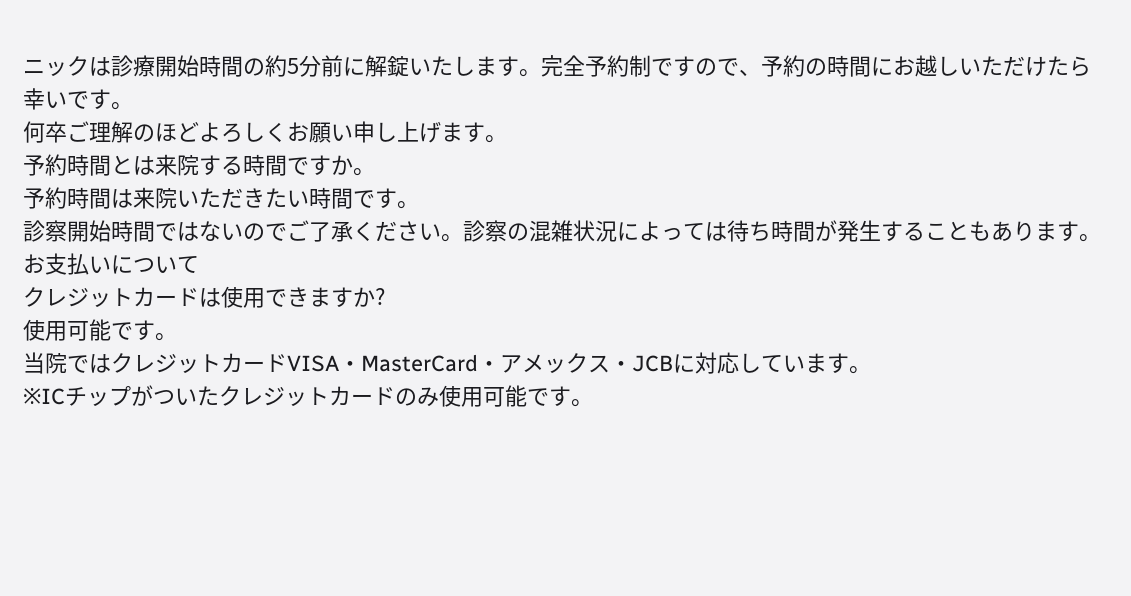ニックは診療開始時間の約5分前に解錠いたします。完全予約制ですので、予約の時間にお越しいただけたら幸いです。
何卒ご理解のほどよろしくお願い申し上げます。
予約時間とは来院する時間ですか。
予約時間は来院いただきたい時間です。
診察開始時間ではないのでご了承ください。診察の混雑状況によっては待ち時間が発生することもあります。
お支払いについて
クレジットカードは使用できますか?
使用可能です。
当院ではクレジットカードVISA・MasterCard・アメックス・JCBに対応しています。
※ICチップがついたクレジットカードのみ使用可能です。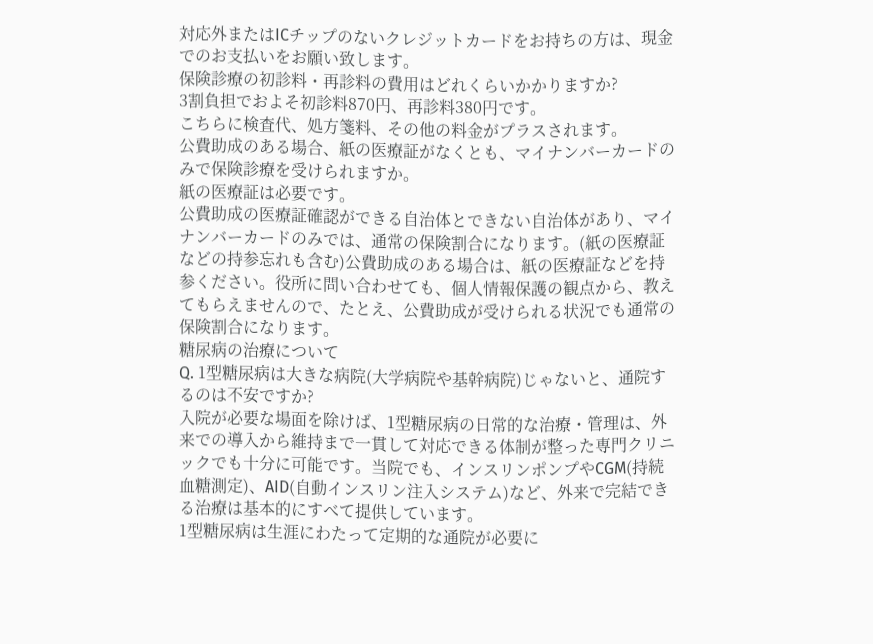対応外またはICチップのないクレジットカードをお持ちの方は、現金でのお支払いをお願い致します。
保険診療の初診料・再診料の費用はどれくらいかかりますか?
3割負担でおよそ初診料870円、再診料380円です。
こちらに検査代、処方箋料、その他の料金がプラスされます。
公費助成のある場合、紙の医療証がなくとも、マイナンバーカードのみで保険診療を受けられますか。
紙の医療証は必要です。
公費助成の医療証確認ができる自治体とできない自治体があり、マイナンバーカードのみでは、通常の保険割合になります。(紙の医療証などの持参忘れも含む)公費助成のある場合は、紙の医療証などを持参ください。役所に問い合わせても、個人情報保護の観点から、教えてもらえませんので、たとえ、公費助成が受けられる状況でも通常の保険割合になります。
糖尿病の治療について
Q. 1型糖尿病は大きな病院(大学病院や基幹病院)じゃないと、通院するのは不安ですか?
入院が必要な場面を除けば、1型糖尿病の日常的な治療・管理は、外来での導入から維持まで一貫して対応できる体制が整った専門クリニックでも十分に可能です。当院でも、インスリンポンプやCGM(持続血糖測定)、AID(自動インスリン注入システム)など、外来で完結できる治療は基本的にすべて提供しています。
1型糖尿病は生涯にわたって定期的な通院が必要に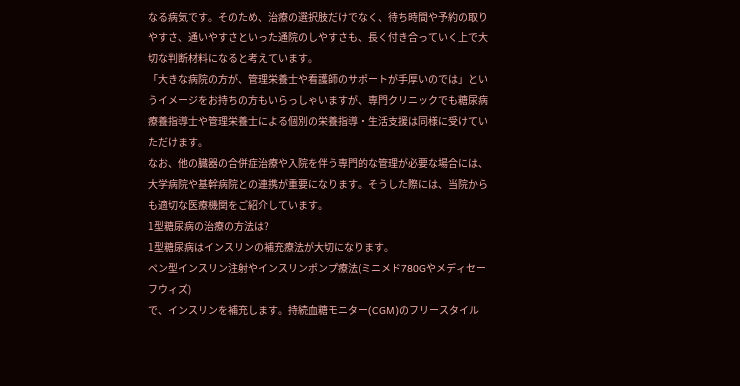なる病気です。そのため、治療の選択肢だけでなく、待ち時間や予約の取りやすさ、通いやすさといった通院のしやすさも、長く付き合っていく上で大切な判断材料になると考えています。
「大きな病院の方が、管理栄養士や看護師のサポートが手厚いのでは」というイメージをお持ちの方もいらっしゃいますが、専門クリニックでも糖尿病療養指導士や管理栄養士による個別の栄養指導・生活支援は同様に受けていただけます。
なお、他の臓器の合併症治療や入院を伴う専門的な管理が必要な場合には、大学病院や基幹病院との連携が重要になります。そうした際には、当院からも適切な医療機関をご紹介しています。
1型糖尿病の治療の方法は?
1型糖尿病はインスリンの補充療法が大切になります。
ペン型インスリン注射やインスリンポンプ療法(ミニメド780Gやメディセーフウィズ)
で、インスリンを補充します。持続血糖モニター(CGM)のフリースタイル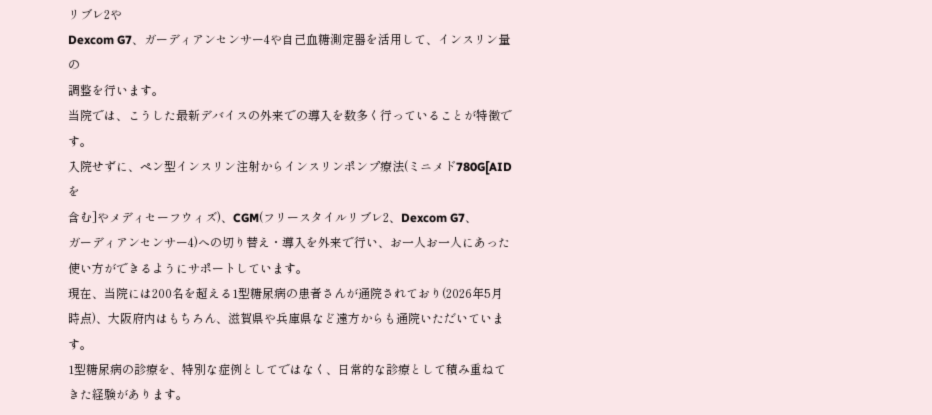リブレ2や
Dexcom G7、ガーディアンセンサー4や自己血糖測定器を活用して、インスリン量の
調整を行います。
当院では、こうした最新デバイスの外来での導入を数多く行っていることが特徴です。
入院せずに、ペン型インスリン注射からインスリンポンプ療法(ミニメド780G[AIDを
含む]やメディセーフウィズ)、CGM(フリースタイルリブレ2、Dexcom G7、
ガーディアンセンサー4)への切り替え・導入を外来で行い、お一人お一人にあった
使い方ができるようにサポートしています。
現在、当院には200名を超える1型糖尿病の患者さんが通院されており(2026年5月
時点)、大阪府内はもちろん、滋賀県や兵庫県など遠方からも通院いただいています。
1型糖尿病の診療を、特別な症例としてではなく、日常的な診療として積み重ねて
きた経験があります。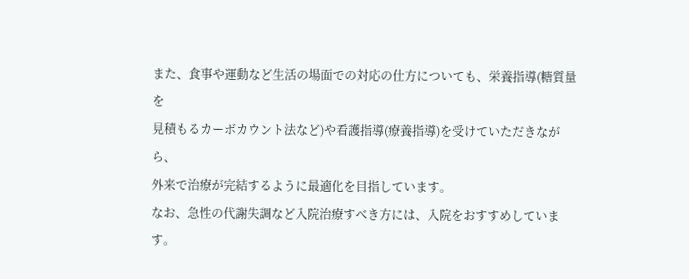また、食事や運動など生活の場面での対応の仕方についても、栄養指導(糖質量を
見積もるカーボカウント法など)や看護指導(療養指導)を受けていただきながら、
外来で治療が完結するように最適化を目指しています。
なお、急性の代謝失調など入院治療すべき方には、入院をおすすめしています。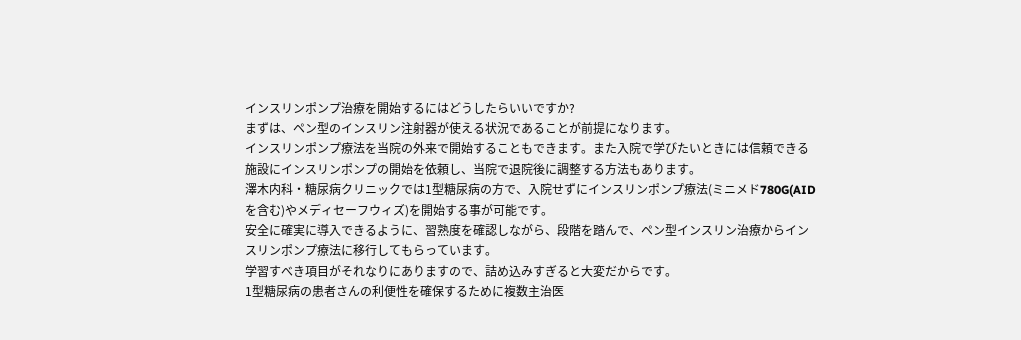インスリンポンプ治療を開始するにはどうしたらいいですか?
まずは、ペン型のインスリン注射器が使える状況であることが前提になります。
インスリンポンプ療法を当院の外来で開始することもできます。また入院で学びたいときには信頼できる施設にインスリンポンプの開始を依頼し、当院で退院後に調整する方法もあります。
澤木内科・糖尿病クリニックでは1型糖尿病の方で、入院せずにインスリンポンプ療法(ミニメド780G(AIDを含む)やメディセーフウィズ)を開始する事が可能です。
安全に確実に導入できるように、習熟度を確認しながら、段階を踏んで、ペン型インスリン治療からインスリンポンプ療法に移行してもらっています。
学習すべき項目がそれなりにありますので、詰め込みすぎると大変だからです。
1型糖尿病の患者さんの利便性を確保するために複数主治医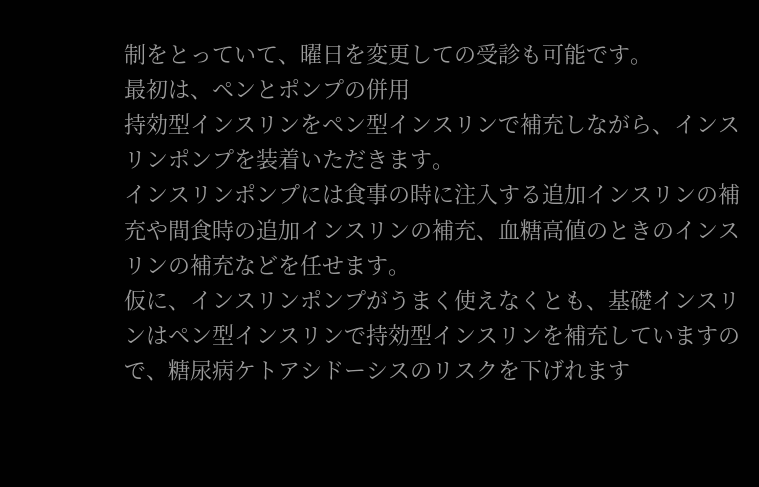制をとっていて、曜日を変更しての受診も可能です。
最初は、ペンとポンプの併用
持効型インスリンをペン型インスリンで補充しながら、インスリンポンプを装着いただきます。
インスリンポンプには食事の時に注入する追加インスリンの補充や間食時の追加インスリンの補充、血糖高値のときのインスリンの補充などを任せます。
仮に、インスリンポンプがうまく使えなくとも、基礎インスリンはペン型インスリンで持効型インスリンを補充していますので、糖尿病ケトアシドーシスのリスクを下げれます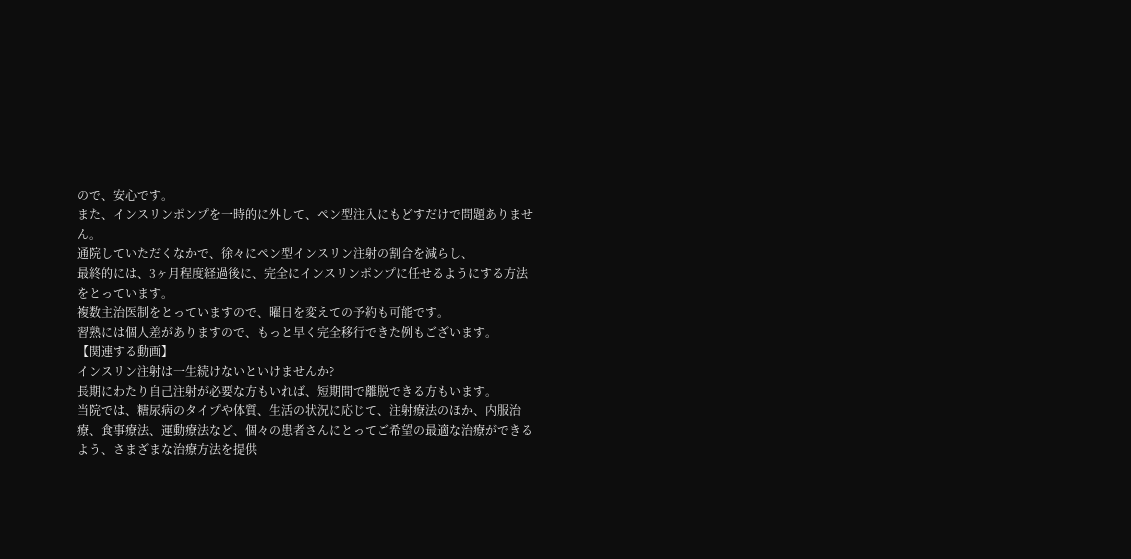ので、安心です。
また、インスリンポンプを一時的に外して、ペン型注入にもどすだけで問題ありません。
通院していただくなかで、徐々にペン型インスリン注射の割合を減らし、
最終的には、3ヶ月程度経過後に、完全にインスリンポンプに任せるようにする方法をとっています。
複数主治医制をとっていますので、曜日を変えての予約も可能です。
習熟には個人差がありますので、もっと早く完全移行できた例もございます。
【関連する動画】
インスリン注射は一生続けないといけませんか?
長期にわたり自己注射が必要な方もいれば、短期間で離脱できる方もいます。
当院では、糖尿病のタイプや体質、生活の状況に応じて、注射療法のほか、内服治療、食事療法、運動療法など、個々の患者さんにとってご希望の最適な治療ができるよう、さまざまな治療方法を提供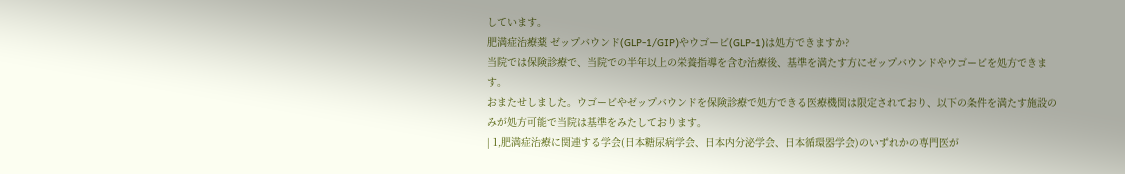しています。
肥満症治療薬 ゼップバウンド(GLP-1/GIP)やウゴービ(GLP-1)は処方できますか?
当院では保険診療で、当院での半年以上の栄養指導を含む治療後、基準を満たす方にゼップバウンドやウゴービを処方できます。
おまたせしました。ウゴービやゼップバウンドを保険診療で処方できる医療機関は限定されており、以下の条件を満たす施設のみが処方可能で当院は基準をみたしております。
| 1,肥満症治療に関連する学会(日本糖尿病学会、日本内分泌学会、日本循環器学会)のいずれかの専門医が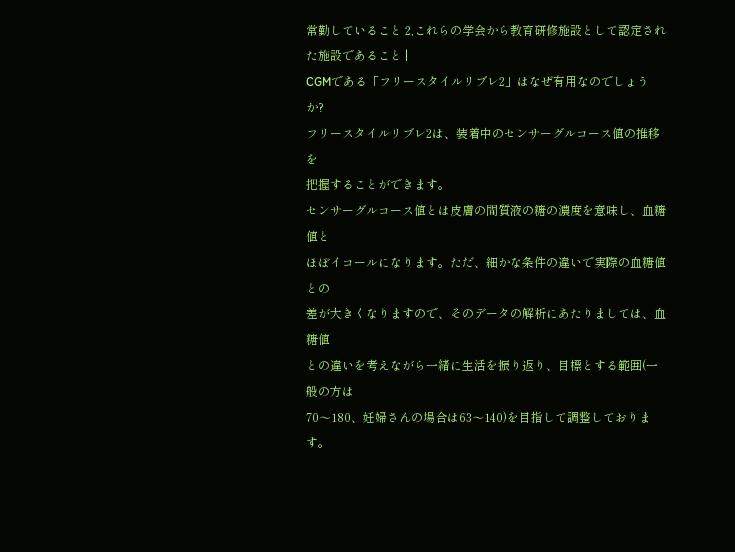常勤していること 2,これらの学会から教育研修施設として認定された施設であること |
CGMである「フリースタイルリブレ2」はなぜ有用なのでしょうか?
フリースタイルリブレ2は、装着中のセンサーグルコース値の推移を
把握することができます。
センサーグルコース値とは皮膚の間質液の糖の濃度を意味し、血糖値と
ほぼイコールになります。ただ、細かな条件の違いで実際の血糖値との
差が大きくなりますので、そのデータの解析にあたりましては、血糖値
との違いを考えながら一緒に生活を振り返り、目標とする範囲(一般の方は
70〜180、妊婦さんの場合は63〜140)を目指して調整しております。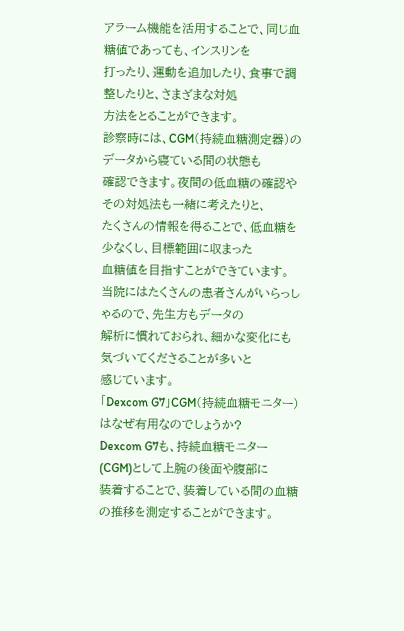アラーム機能を活用することで、同じ血糖値であっても、インスリンを
打ったり、運動を追加したり、食事で調整したりと、さまざまな対処
方法をとることができます。
診察時には、CGM(持続血糖測定器)のデータから寝ている間の状態も
確認できます。夜間の低血糖の確認やその対処法も一緒に考えたりと、
たくさんの情報を得ることで、低血糖を少なくし、目標範囲に収まった
血糖値を目指すことができています。
当院にはたくさんの患者さんがいらっしゃるので、先生方もデータの
解析に慣れておられ、細かな変化にも気づいてくださることが多いと
感じています。
「Dexcom G7」CGM(持続血糖モニター)はなぜ有用なのでしょうか?
Dexcom G7も、持続血糖モニター(CGM)として上腕の後面や腹部に
装着することで、装着している間の血糖の推移を測定することができます。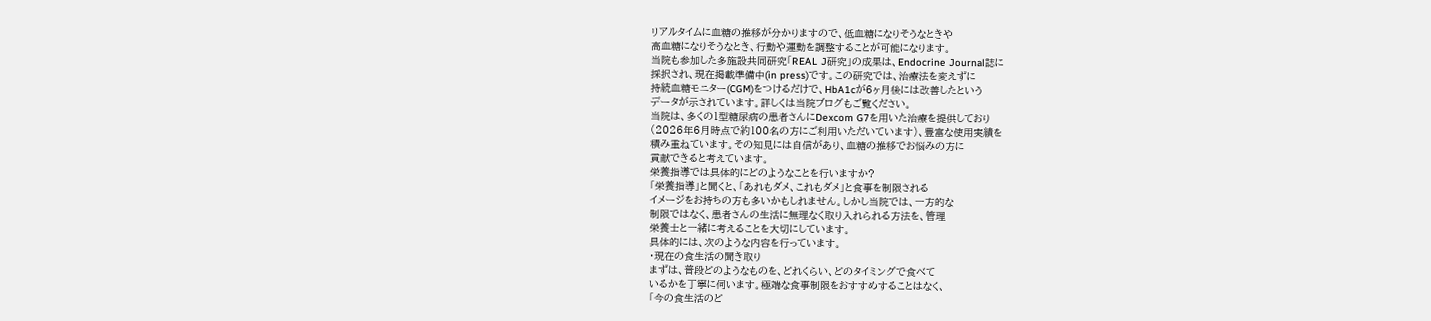リアルタイムに血糖の推移が分かりますので、低血糖になりそうなときや
高血糖になりそうなとき、行動や運動を調整することが可能になります。
当院も参加した多施設共同研究「REAL J研究」の成果は、Endocrine Journal誌に
採択され、現在掲載準備中(in press)です。この研究では、治療法を変えずに
持続血糖モニター(CGM)をつけるだけで、HbA1cが6ヶ月後には改善したという
データが示されています。詳しくは当院ブログもご覧ください。
当院は、多くの1型糖尿病の患者さんにDexcom G7を用いた治療を提供しており
(2026年6月時点で約100名の方にご利用いただいています)、豊富な使用実績を
積み重ねています。その知見には自信があり、血糖の推移でお悩みの方に
貢献できると考えています。
栄養指導では具体的にどのようなことを行いますか?
「栄養指導」と聞くと、「あれもダメ、これもダメ」と食事を制限される
イメージをお持ちの方も多いかもしれません。しかし当院では、一方的な
制限ではなく、患者さんの生活に無理なく取り入れられる方法を、管理
栄養士と一緒に考えることを大切にしています。
具体的には、次のような内容を行っています。
・現在の食生活の聞き取り
まずは、普段どのようなものを、どれくらい、どのタイミングで食べて
いるかを丁寧に伺います。極端な食事制限をおすすめすることはなく、
「今の食生活のど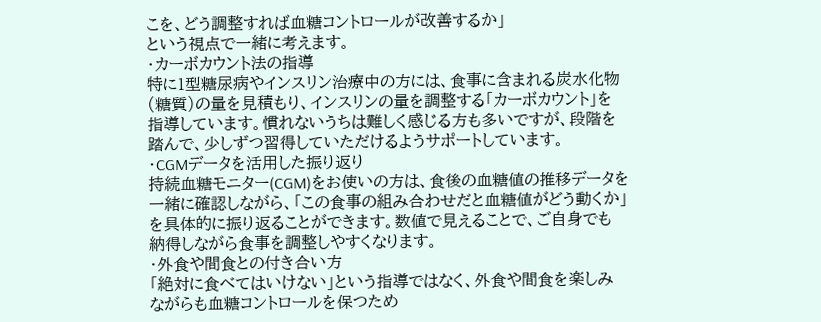こを、どう調整すれば血糖コントロールが改善するか」
という視点で一緒に考えます。
・カーボカウント法の指導
特に1型糖尿病やインスリン治療中の方には、食事に含まれる炭水化物
(糖質)の量を見積もり、インスリンの量を調整する「カーボカウント」を
指導しています。慣れないうちは難しく感じる方も多いですが、段階を
踏んで、少しずつ習得していただけるようサポートしています。
・CGMデータを活用した振り返り
持続血糖モニター(CGM)をお使いの方は、食後の血糖値の推移データを
一緒に確認しながら、「この食事の組み合わせだと血糖値がどう動くか」
を具体的に振り返ることができます。数値で見えることで、ご自身でも
納得しながら食事を調整しやすくなります。
・外食や間食との付き合い方
「絶対に食べてはいけない」という指導ではなく、外食や間食を楽しみ
ながらも血糖コントロールを保つため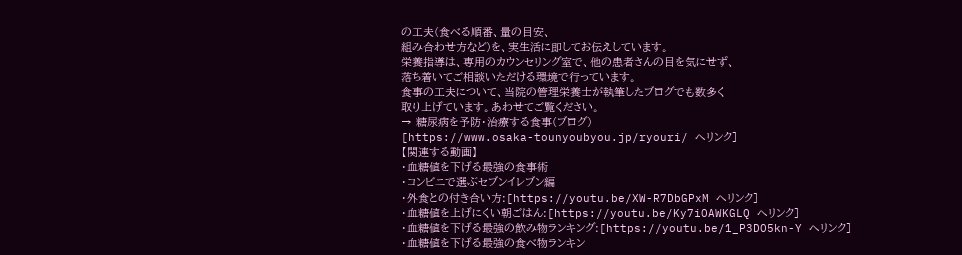の工夫(食べる順番、量の目安、
組み合わせ方など)を、実生活に即してお伝えしています。
栄養指導は、専用のカウンセリング室で、他の患者さんの目を気にせず、
落ち着いてご相談いただける環境で行っています。
食事の工夫について、当院の管理栄養士が執筆したブログでも数多く
取り上げています。あわせてご覧ください。
→ 糖尿病を予防・治療する食事(ブログ)
[https://www.osaka-tounyoubyou.jp/ryouri/ へリンク]
【関連する動画】
・血糖値を下げる最強の食事術
・コンビニで選ぶセブンイレブン編
・外食との付き合い方:[https://youtu.be/XW-R7DbGPxM へリンク]
・血糖値を上げにくい朝ごはん:[https://youtu.be/Ky7iOAWKGLQ へリンク]
・血糖値を下げる最強の飲み物ランキング:[https://youtu.be/1_P3DO5kn-Y へリンク]
・血糖値を下げる最強の食べ物ランキン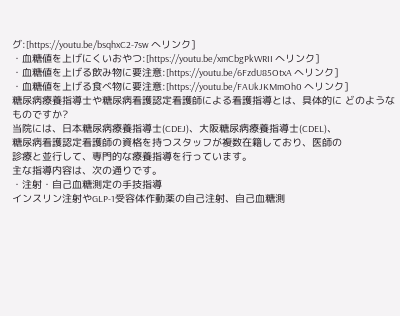グ:[https://youtu.be/bsqhxC2-7sw へリンク]
・血糖値を上げにくいおやつ:[https://youtu.be/xmCbgPkWRII へリンク]
・血糖値を上げる飲み物に要注意:[https://youtu.be/6FzdU85OtxA へリンク]
・血糖値を上げる食べ物に要注意:[https://youtu.be/FAUkJKMmOh0 へリンク]
糖尿病療養指導士や糖尿病看護認定看護師による看護指導とは、具体的に どのようなものですか?
当院には、日本糖尿病療養指導士(CDEJ)、大阪糖尿病療養指導士(CDEL)、
糖尿病看護認定看護師の資格を持つスタッフが複数在籍しており、医師の
診療と並行して、専門的な療養指導を行っています。
主な指導内容は、次の通りです。
・注射・自己血糖測定の手技指導
インスリン注射やGLP-1受容体作動薬の自己注射、自己血糖測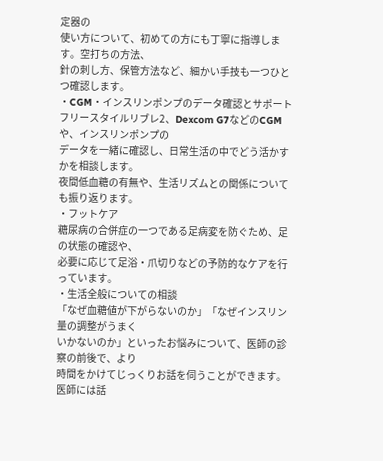定器の
使い方について、初めての方にも丁寧に指導します。空打ちの方法、
針の刺し方、保管方法など、細かい手技も一つひとつ確認します。
・CGM・インスリンポンプのデータ確認とサポート
フリースタイルリブレ2、Dexcom G7などのCGMや、インスリンポンプの
データを一緒に確認し、日常生活の中でどう活かすかを相談します。
夜間低血糖の有無や、生活リズムとの関係についても振り返ります。
・フットケア
糖尿病の合併症の一つである足病変を防ぐため、足の状態の確認や、
必要に応じて足浴・爪切りなどの予防的なケアを行っています。
・生活全般についての相談
「なぜ血糖値が下がらないのか」「なぜインスリン量の調整がうまく
いかないのか」といったお悩みについて、医師の診察の前後で、より
時間をかけてじっくりお話を伺うことができます。医師には話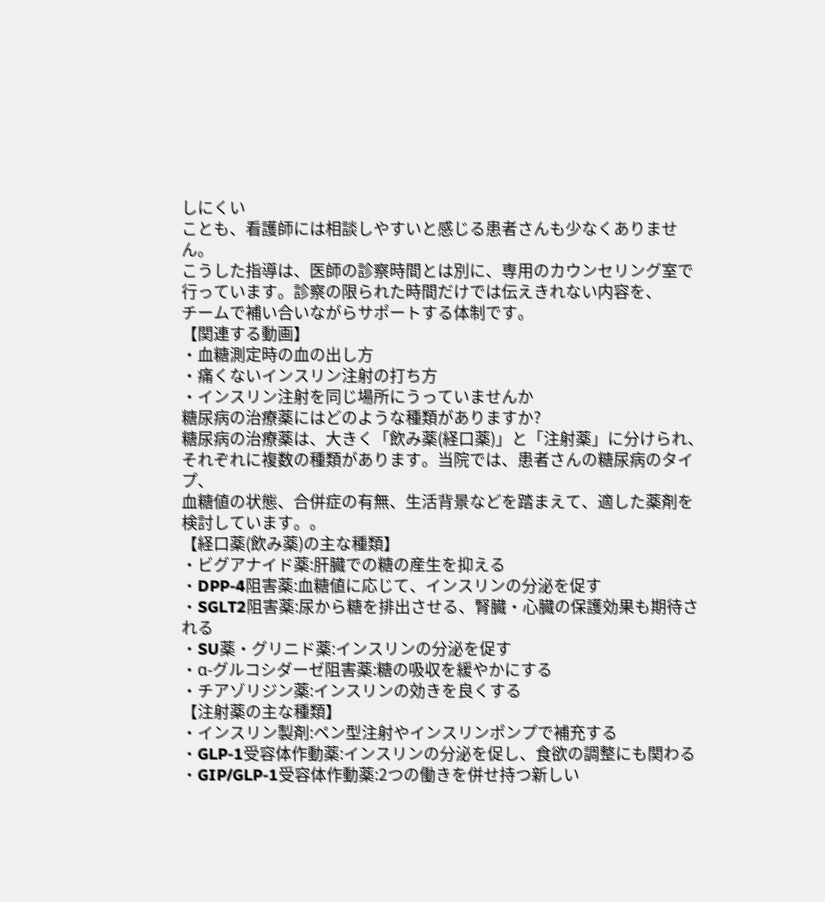しにくい
ことも、看護師には相談しやすいと感じる患者さんも少なくありません。
こうした指導は、医師の診察時間とは別に、専用のカウンセリング室で
行っています。診察の限られた時間だけでは伝えきれない内容を、
チームで補い合いながらサポートする体制です。
【関連する動画】
・血糖測定時の血の出し方
・痛くないインスリン注射の打ち方
・インスリン注射を同じ場所にうっていませんか
糖尿病の治療薬にはどのような種類がありますか?
糖尿病の治療薬は、大きく「飲み薬(経口薬)」と「注射薬」に分けられ、
それぞれに複数の種類があります。当院では、患者さんの糖尿病のタイプ、
血糖値の状態、合併症の有無、生活背景などを踏まえて、適した薬剤を
検討しています。。
【経口薬(飲み薬)の主な種類】
・ビグアナイド薬:肝臓での糖の産生を抑える
・DPP-4阻害薬:血糖値に応じて、インスリンの分泌を促す
・SGLT2阻害薬:尿から糖を排出させる、腎臓・心臓の保護効果も期待される
・SU薬・グリニド薬:インスリンの分泌を促す
・α-グルコシダーゼ阻害薬:糖の吸収を緩やかにする
・チアゾリジン薬:インスリンの効きを良くする
【注射薬の主な種類】
・インスリン製剤:ペン型注射やインスリンポンプで補充する
・GLP-1受容体作動薬:インスリンの分泌を促し、食欲の調整にも関わる
・GIP/GLP-1受容体作動薬:2つの働きを併せ持つ新しい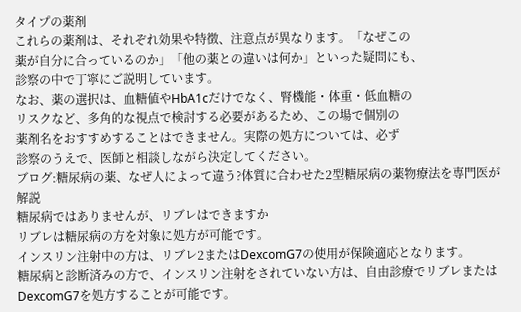タイプの薬剤
これらの薬剤は、それぞれ効果や特徴、注意点が異なります。「なぜこの
薬が自分に合っているのか」「他の薬との違いは何か」といった疑問にも、
診察の中で丁寧にご説明しています。
なお、薬の選択は、血糖値やHbA1cだけでなく、腎機能・体重・低血糖の
リスクなど、多角的な視点で検討する必要があるため、この場で個別の
薬剤名をおすすめすることはできません。実際の処方については、必ず
診察のうえで、医師と相談しながら決定してください。
ブログ:糖尿病の薬、なぜ人によって違う?体質に合わせた2型糖尿病の薬物療法を専門医が解説
糖尿病ではありませんが、リブレはできますか
リブレは糖尿病の方を対象に処方が可能です。
インスリン注射中の方は、リブレ2またはDexcomG7の使用が保険適応となります。
糖尿病と診断済みの方で、インスリン注射をされていない方は、自由診療でリブレまたはDexcomG7を処方することが可能です。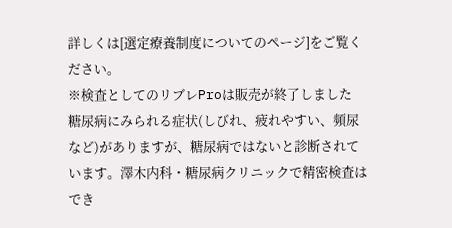詳しくは[選定療養制度についてのページ]をご覧ください。
※検査としてのリブレProは販売が終了しました
糖尿病にみられる症状(しびれ、疲れやすい、頻尿など)がありますが、糖尿病ではないと診断されています。澤木内科・糖尿病クリニックで精密検査はでき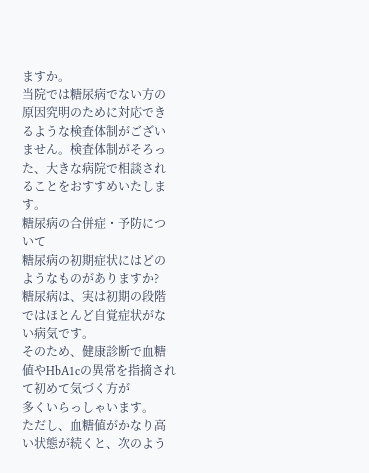ますか。
当院では糖尿病でない方の原因究明のために対応できるような検査体制がございません。検査体制がそろった、大きな病院で相談されることをおすすめいたします。
糖尿病の合併症・予防について
糖尿病の初期症状にはどのようなものがありますか?
糖尿病は、実は初期の段階ではほとんど自覚症状がない病気です。
そのため、健康診断で血糖値やHbA1cの異常を指摘されて初めて気づく方が
多くいらっしゃいます。
ただし、血糖値がかなり高い状態が続くと、次のよう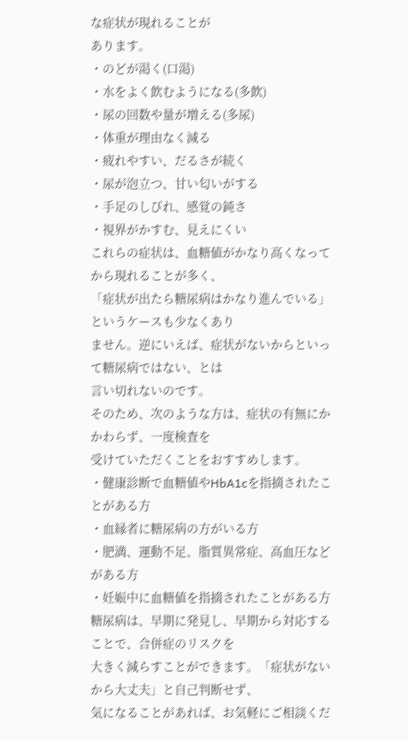な症状が現れることが
あります。
・のどが渇く(口渇)
・水をよく飲むようになる(多飲)
・尿の回数や量が増える(多尿)
・体重が理由なく減る
・疲れやすい、だるさが続く
・尿が泡立つ、甘い匂いがする
・手足のしびれ、感覚の鈍さ
・視界がかすむ、見えにくい
これらの症状は、血糖値がかなり高くなってから現れることが多く、
「症状が出たら糖尿病はかなり進んでいる」というケースも少なくあり
ません。逆にいえば、症状がないからといって糖尿病ではない、とは
言い切れないのです。
そのため、次のような方は、症状の有無にかかわらず、一度検査を
受けていただくことをおすすめします。
・健康診断で血糖値やHbA1cを指摘されたことがある方
・血縁者に糖尿病の方がいる方
・肥満、運動不足、脂質異常症、高血圧などがある方
・妊娠中に血糖値を指摘されたことがある方
糖尿病は、早期に発見し、早期から対応することで、合併症のリスクを
大きく減らすことができます。「症状がないから大丈夫」と自己判断せず、
気になることがあれば、お気軽にご相談くだ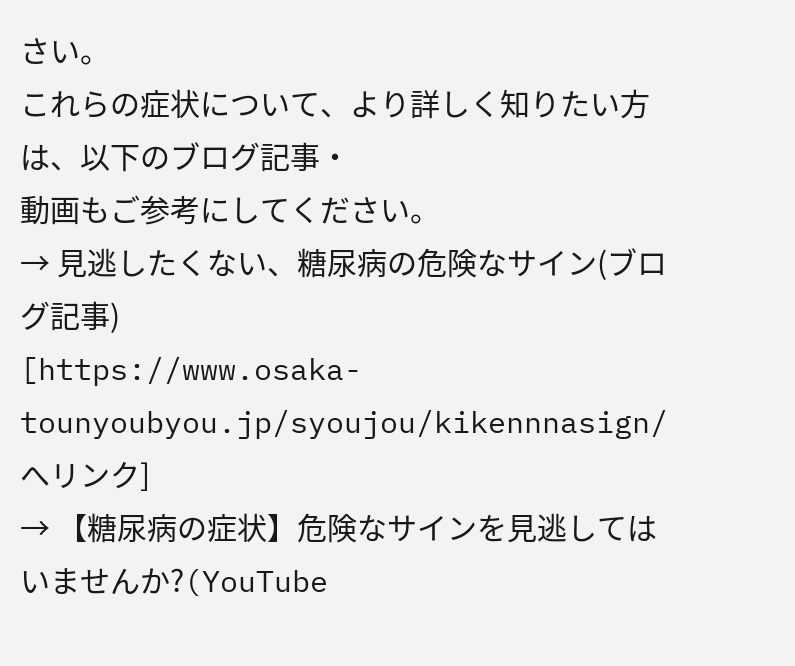さい。
これらの症状について、より詳しく知りたい方は、以下のブログ記事・
動画もご参考にしてください。
→ 見逃したくない、糖尿病の危険なサイン(ブログ記事)
[https://www.osaka-tounyoubyou.jp/syoujou/kikennnasign/ へリンク]
→ 【糖尿病の症状】危険なサインを見逃してはいませんか?(YouTube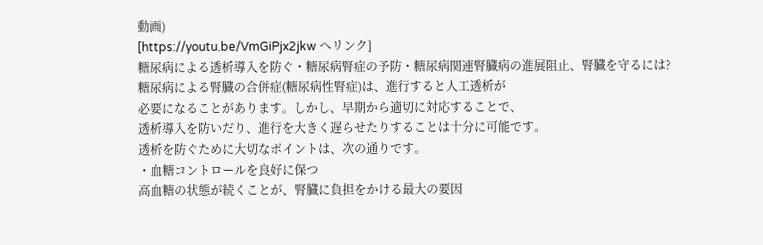動画)
[https://youtu.be/VmGiPjx2jkw へリンク]
糖尿病による透析導入を防ぐ・糖尿病腎症の予防・糖尿病関連腎臓病の進展阻止、腎臓を守るには?
糖尿病による腎臓の合併症(糖尿病性腎症)は、進行すると人工透析が
必要になることがあります。しかし、早期から適切に対応することで、
透析導入を防いだり、進行を大きく遅らせたりすることは十分に可能です。
透析を防ぐために大切なポイントは、次の通りです。
・血糖コントロールを良好に保つ
高血糖の状態が続くことが、腎臓に負担をかける最大の要因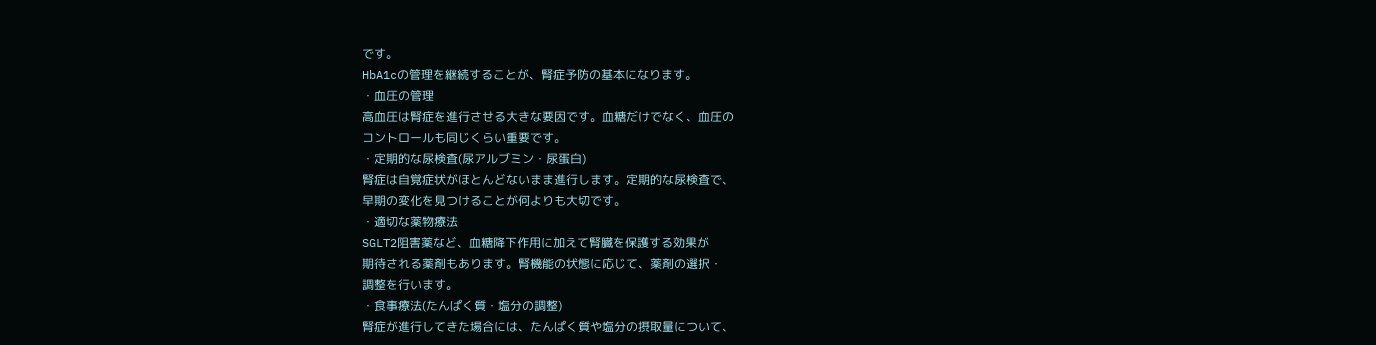です。
HbA1cの管理を継続することが、腎症予防の基本になります。
・血圧の管理
高血圧は腎症を進行させる大きな要因です。血糖だけでなく、血圧の
コントロールも同じくらい重要です。
・定期的な尿検査(尿アルブミン・尿蛋白)
腎症は自覚症状がほとんどないまま進行します。定期的な尿検査で、
早期の変化を見つけることが何よりも大切です。
・適切な薬物療法
SGLT2阻害薬など、血糖降下作用に加えて腎臓を保護する効果が
期待される薬剤もあります。腎機能の状態に応じて、薬剤の選択・
調整を行います。
・食事療法(たんぱく質・塩分の調整)
腎症が進行してきた場合には、たんぱく質や塩分の摂取量について、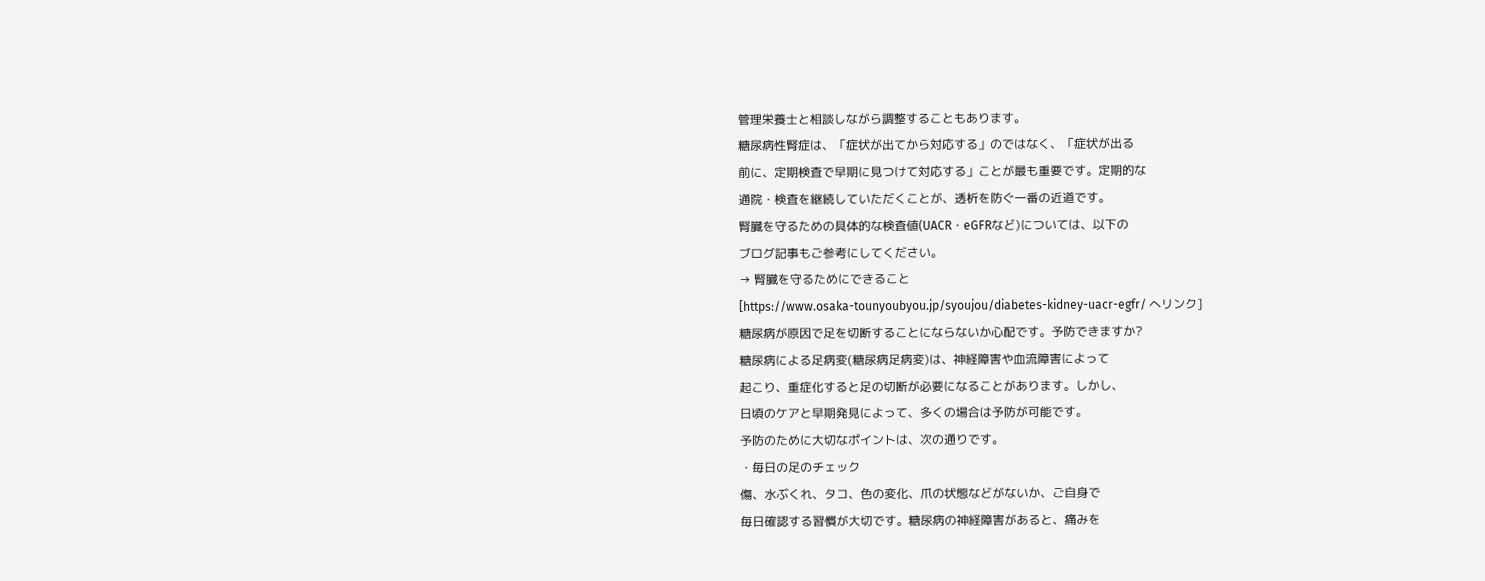管理栄養士と相談しながら調整することもあります。
糖尿病性腎症は、「症状が出てから対応する」のではなく、「症状が出る
前に、定期検査で早期に見つけて対応する」ことが最も重要です。定期的な
通院・検査を継続していただくことが、透析を防ぐ一番の近道です。
腎臓を守るための具体的な検査値(UACR・eGFRなど)については、以下の
ブログ記事もご参考にしてください。
→ 腎臓を守るためにできること
[https://www.osaka-tounyoubyou.jp/syoujou/diabetes-kidney-uacr-egfr/ へリンク]
糖尿病が原因で足を切断することにならないか心配です。予防できますか?
糖尿病による足病変(糖尿病足病変)は、神経障害や血流障害によって
起こり、重症化すると足の切断が必要になることがあります。しかし、
日頃のケアと早期発見によって、多くの場合は予防が可能です。
予防のために大切なポイントは、次の通りです。
・毎日の足のチェック
傷、水ぶくれ、タコ、色の変化、爪の状態などがないか、ご自身で
毎日確認する習慣が大切です。糖尿病の神経障害があると、痛みを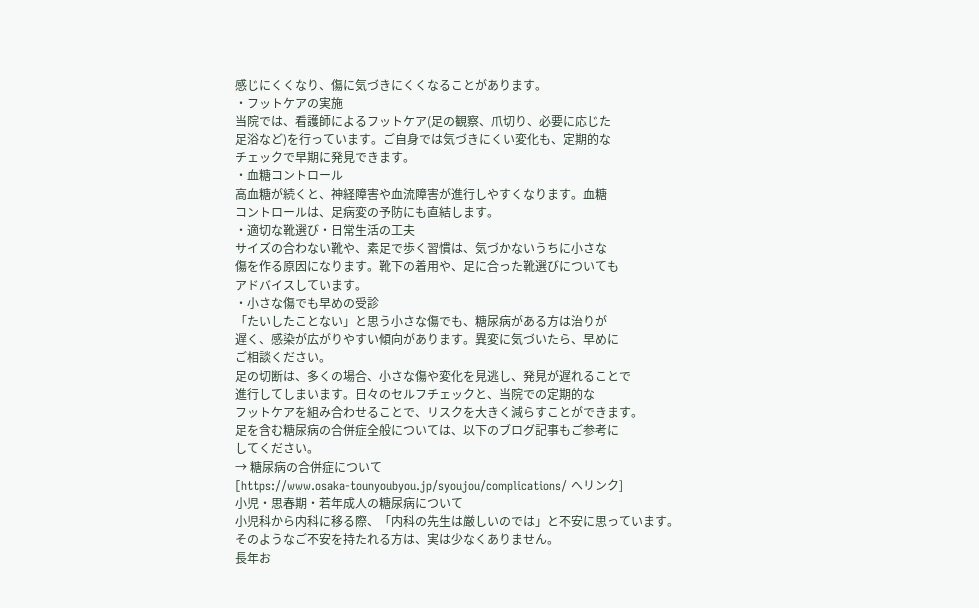感じにくくなり、傷に気づきにくくなることがあります。
・フットケアの実施
当院では、看護師によるフットケア(足の観察、爪切り、必要に応じた
足浴など)を行っています。ご自身では気づきにくい変化も、定期的な
チェックで早期に発見できます。
・血糖コントロール
高血糖が続くと、神経障害や血流障害が進行しやすくなります。血糖
コントロールは、足病変の予防にも直結します。
・適切な靴選び・日常生活の工夫
サイズの合わない靴や、素足で歩く習慣は、気づかないうちに小さな
傷を作る原因になります。靴下の着用や、足に合った靴選びについても
アドバイスしています。
・小さな傷でも早めの受診
「たいしたことない」と思う小さな傷でも、糖尿病がある方は治りが
遅く、感染が広がりやすい傾向があります。異変に気づいたら、早めに
ご相談ください。
足の切断は、多くの場合、小さな傷や変化を見逃し、発見が遅れることで
進行してしまいます。日々のセルフチェックと、当院での定期的な
フットケアを組み合わせることで、リスクを大きく減らすことができます。
足を含む糖尿病の合併症全般については、以下のブログ記事もご参考に
してください。
→ 糖尿病の合併症について
[https://www.osaka-tounyoubyou.jp/syoujou/complications/ へリンク]
小児・思春期・若年成人の糖尿病について
小児科から内科に移る際、「内科の先生は厳しいのでは」と不安に思っています。
そのようなご不安を持たれる方は、実は少なくありません。
長年お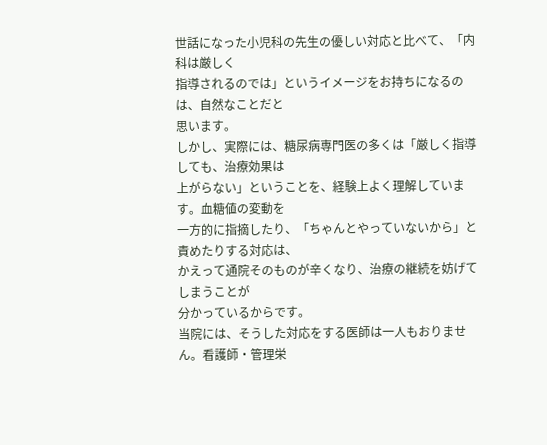世話になった小児科の先生の優しい対応と比べて、「内科は厳しく
指導されるのでは」というイメージをお持ちになるのは、自然なことだと
思います。
しかし、実際には、糖尿病専門医の多くは「厳しく指導しても、治療効果は
上がらない」ということを、経験上よく理解しています。血糖値の変動を
一方的に指摘したり、「ちゃんとやっていないから」と責めたりする対応は、
かえって通院そのものが辛くなり、治療の継続を妨げてしまうことが
分かっているからです。
当院には、そうした対応をする医師は一人もおりません。看護師・管理栄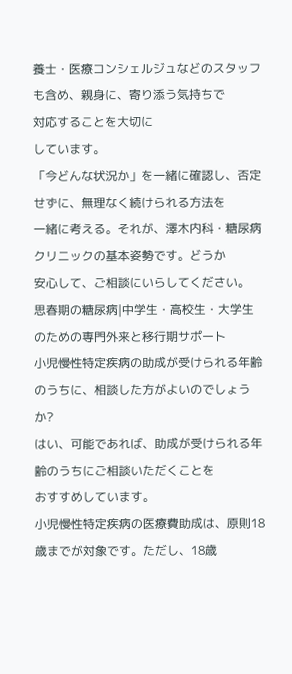養士・医療コンシェルジュなどのスタッフも含め、親身に、寄り添う気持ちで
対応することを大切に
しています。
「今どんな状況か」を一緒に確認し、否定せずに、無理なく続けられる方法を
一緒に考える。それが、澤木内科・糖尿病クリニックの基本姿勢です。どうか
安心して、ご相談にいらしてください。
思春期の糖尿病|中学生・高校生・大学生のための専門外来と移行期サポート
小児慢性特定疾病の助成が受けられる年齢のうちに、相談した方がよいのでしょうか?
はい、可能であれば、助成が受けられる年齢のうちにご相談いただくことを
おすすめしています。
小児慢性特定疾病の医療費助成は、原則18歳までが対象です。ただし、18歳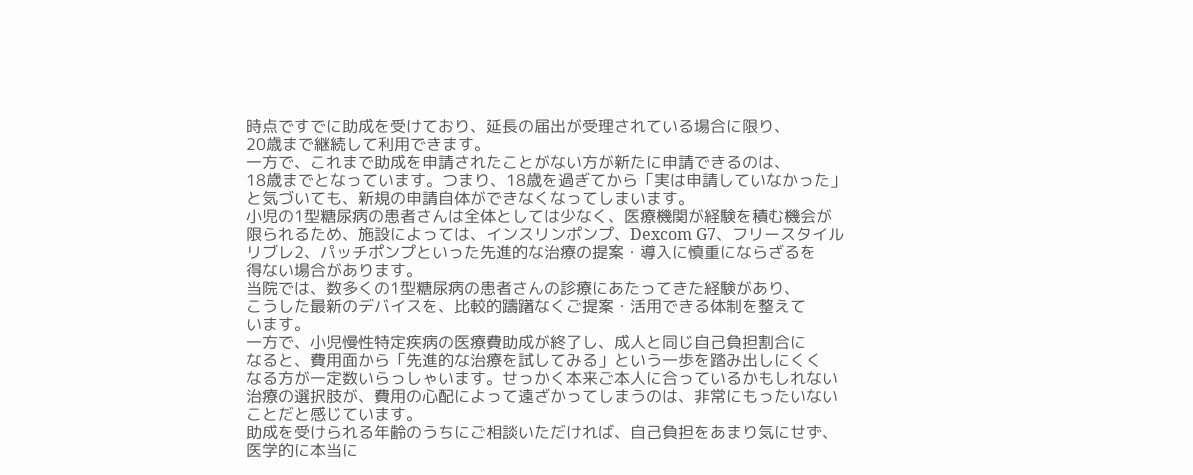時点ですでに助成を受けており、延長の届出が受理されている場合に限り、
20歳まで継続して利用できます。
一方で、これまで助成を申請されたことがない方が新たに申請できるのは、
18歳までとなっています。つまり、18歳を過ぎてから「実は申請していなかった」
と気づいても、新規の申請自体ができなくなってしまいます。
小児の1型糖尿病の患者さんは全体としては少なく、医療機関が経験を積む機会が
限られるため、施設によっては、インスリンポンプ、Dexcom G7、フリースタイル
リブレ2、パッチポンプといった先進的な治療の提案・導入に慎重にならざるを
得ない場合があります。
当院では、数多くの1型糖尿病の患者さんの診療にあたってきた経験があり、
こうした最新のデバイスを、比較的躊躇なくご提案・活用できる体制を整えて
います。
一方で、小児慢性特定疾病の医療費助成が終了し、成人と同じ自己負担割合に
なると、費用面から「先進的な治療を試してみる」という一歩を踏み出しにくく
なる方が一定数いらっしゃいます。せっかく本来ご本人に合っているかもしれない
治療の選択肢が、費用の心配によって遠ざかってしまうのは、非常にもったいない
ことだと感じています。
助成を受けられる年齢のうちにご相談いただければ、自己負担をあまり気にせず、
医学的に本当に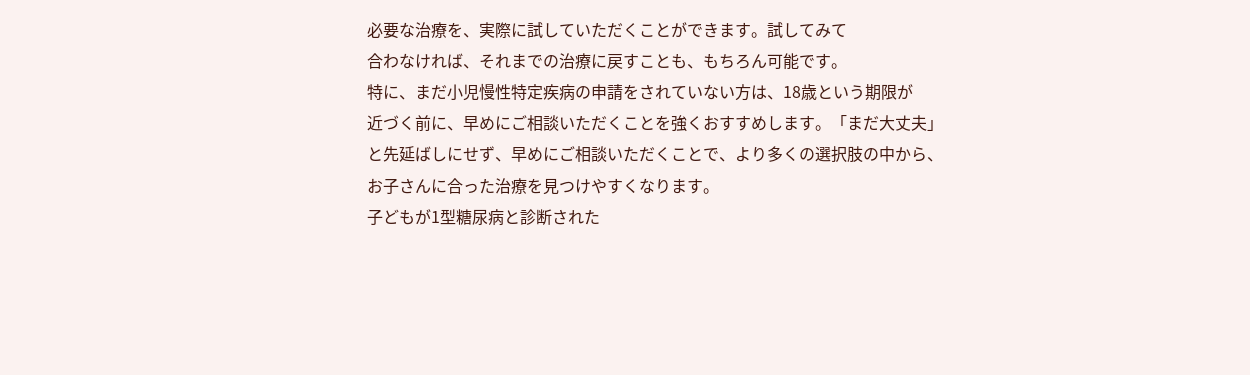必要な治療を、実際に試していただくことができます。試してみて
合わなければ、それまでの治療に戻すことも、もちろん可能です。
特に、まだ小児慢性特定疾病の申請をされていない方は、18歳という期限が
近づく前に、早めにご相談いただくことを強くおすすめします。「まだ大丈夫」
と先延ばしにせず、早めにご相談いただくことで、より多くの選択肢の中から、
お子さんに合った治療を見つけやすくなります。
子どもが1型糖尿病と診断された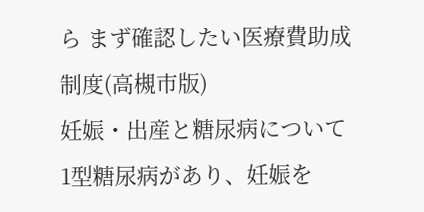ら まず確認したい医療費助成制度(高槻市版)
妊娠・出産と糖尿病について
1型糖尿病があり、妊娠を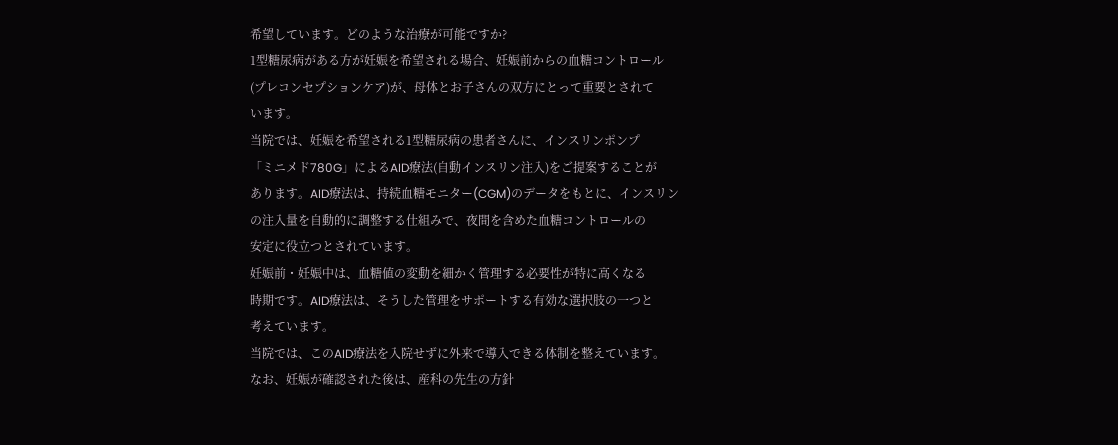希望しています。どのような治療が可能ですか?
1型糖尿病がある方が妊娠を希望される場合、妊娠前からの血糖コントロール
(プレコンセプションケア)が、母体とお子さんの双方にとって重要とされて
います。
当院では、妊娠を希望される1型糖尿病の患者さんに、インスリンポンプ
「ミニメド780G」によるAID療法(自動インスリン注入)をご提案することが
あります。AID療法は、持続血糖モニター(CGM)のデータをもとに、インスリン
の注入量を自動的に調整する仕組みで、夜間を含めた血糖コントロールの
安定に役立つとされています。
妊娠前・妊娠中は、血糖値の変動を細かく管理する必要性が特に高くなる
時期です。AID療法は、そうした管理をサポートする有効な選択肢の一つと
考えています。
当院では、このAID療法を入院せずに外来で導入できる体制を整えています。
なお、妊娠が確認された後は、産科の先生の方針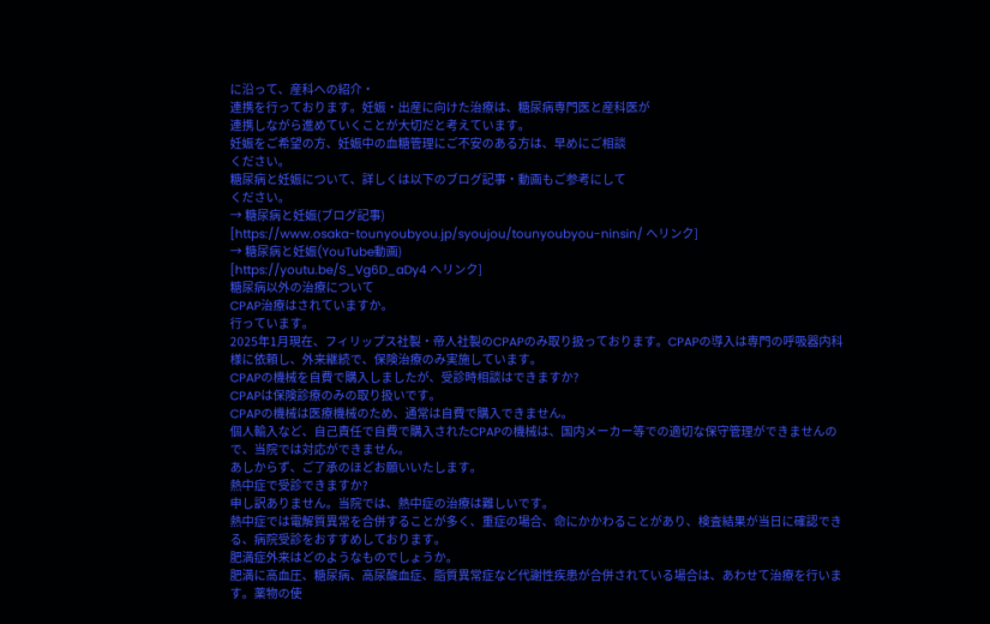に沿って、産科への紹介・
連携を行っております。妊娠・出産に向けた治療は、糖尿病専門医と産科医が
連携しながら進めていくことが大切だと考えています。
妊娠をご希望の方、妊娠中の血糖管理にご不安のある方は、早めにご相談
ください。
糖尿病と妊娠について、詳しくは以下のブログ記事・動画もご参考にして
ください。
→ 糖尿病と妊娠(ブログ記事)
[https://www.osaka-tounyoubyou.jp/syoujou/tounyoubyou-ninsin/ へリンク]
→ 糖尿病と妊娠(YouTube動画)
[https://youtu.be/S_Vg6D_aDy4 へリンク]
糖尿病以外の治療について
CPAP治療はされていますか。
行っています。
2025年1月現在、フィリップス社製・帝人社製のCPAPのみ取り扱っております。CPAPの導入は専門の呼吸器内科様に依頼し、外来継続で、保険治療のみ実施しています。
CPAPの機械を自費で購入しましたが、受診時相談はできますか?
CPAPは保険診療のみの取り扱いです。
CPAPの機械は医療機械のため、通常は自費で購入できません。
個人輸入など、自己責任で自費で購入されたCPAPの機械は、国内メーカー等での適切な保守管理ができませんので、当院では対応ができません。
あしからず、ご了承のほどお願いいたします。
熱中症で受診できますか?
申し訳ありません。当院では、熱中症の治療は難しいです。
熱中症では電解質異常を合併することが多く、重症の場合、命にかかわることがあり、検査結果が当日に確認できる、病院受診をおすすめしております。
肥満症外来はどのようなものでしょうか。
肥満に高血圧、糖尿病、高尿酸血症、脂質異常症など代謝性疾患が合併されている場合は、あわせて治療を行います。薬物の使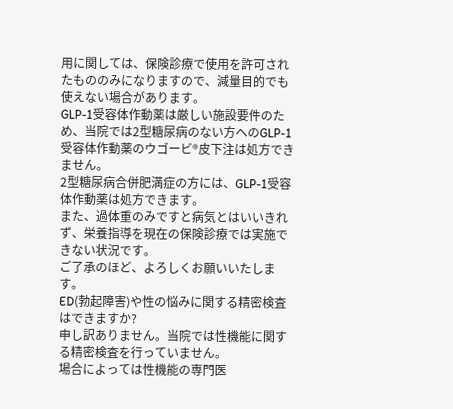用に関しては、保険診療で使用を許可されたもののみになりますので、減量目的でも使えない場合があります。
GLP-1受容体作動薬は厳しい施設要件のため、当院では2型糖尿病のない方へのGLP-1受容体作動薬のウゴービ®皮下注は処方できません。
2型糖尿病合併肥満症の方には、GLP-1受容体作動薬は処方できます。
また、過体重のみですと病気とはいいきれず、栄養指導を現在の保険診療では実施できない状況です。
ご了承のほど、よろしくお願いいたします。
ED(勃起障害)や性の悩みに関する精密検査はできますか?
申し訳ありません。当院では性機能に関する精密検査を行っていません。
場合によっては性機能の専門医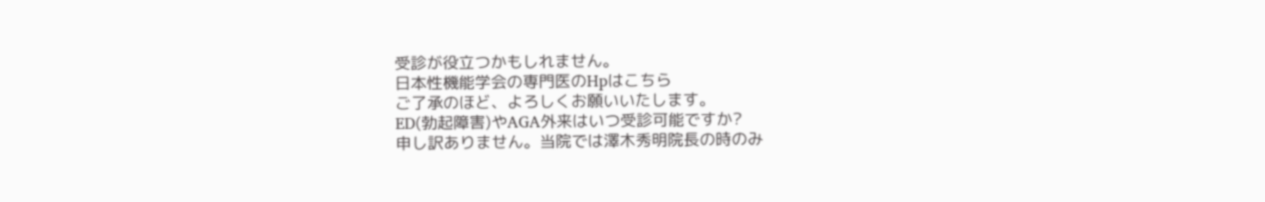受診が役立つかもしれません。
日本性機能学会の専門医のHpはこちら
ご了承のほど、よろしくお願いいたします。
ED(勃起障害)やAGA外来はいつ受診可能ですか?
申し訳ありません。当院では澤木秀明院長の時のみ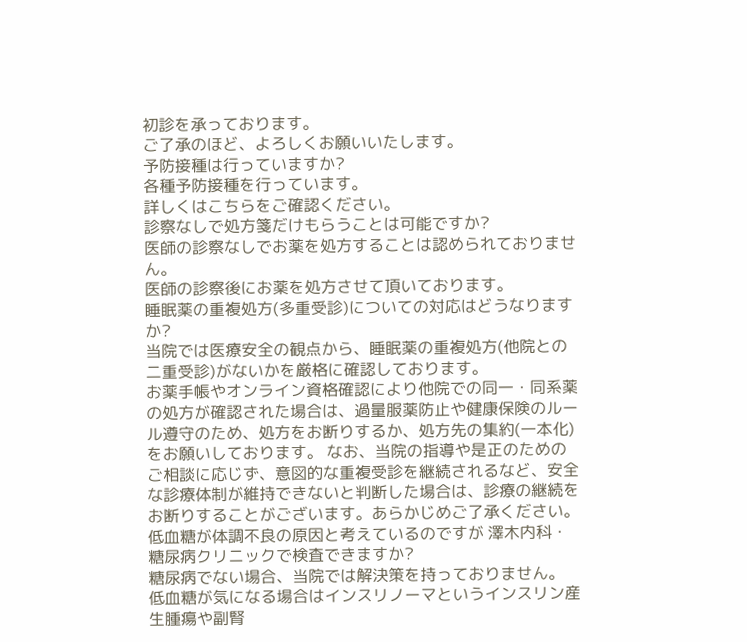初診を承っております。
ご了承のほど、よろしくお願いいたします。
予防接種は行っていますか?
各種予防接種を行っています。
詳しくはこちらをご確認ください。
診察なしで処方箋だけもらうことは可能ですか?
医師の診察なしでお薬を処方することは認められておりません。
医師の診察後にお薬を処方させて頂いております。
睡眠薬の重複処方(多重受診)についての対応はどうなりますか?
当院では医療安全の観点から、睡眠薬の重複処方(他院との二重受診)がないかを厳格に確認しております。
お薬手帳やオンライン資格確認により他院での同一・同系薬の処方が確認された場合は、過量服薬防止や健康保険のルール遵守のため、処方をお断りするか、処方先の集約(一本化)をお願いしております。 なお、当院の指導や是正のためのご相談に応じず、意図的な重複受診を継続されるなど、安全な診療体制が維持できないと判断した場合は、診療の継続をお断りすることがございます。あらかじめご了承ください。
低血糖が体調不良の原因と考えているのですが 澤木内科・糖尿病クリニックで検査できますか?
糖尿病でない場合、当院では解決策を持っておりません。
低血糖が気になる場合はインスリノーマというインスリン産生腫瘍や副腎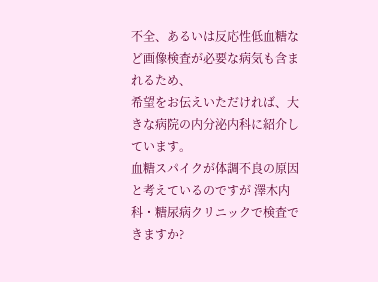不全、あるいは反応性低血糖など画像検査が必要な病気も含まれるため、
希望をお伝えいただければ、大きな病院の内分泌内科に紹介しています。
血糖スパイクが体調不良の原因と考えているのですが 澤木内科・糖尿病クリニックで検査できますか?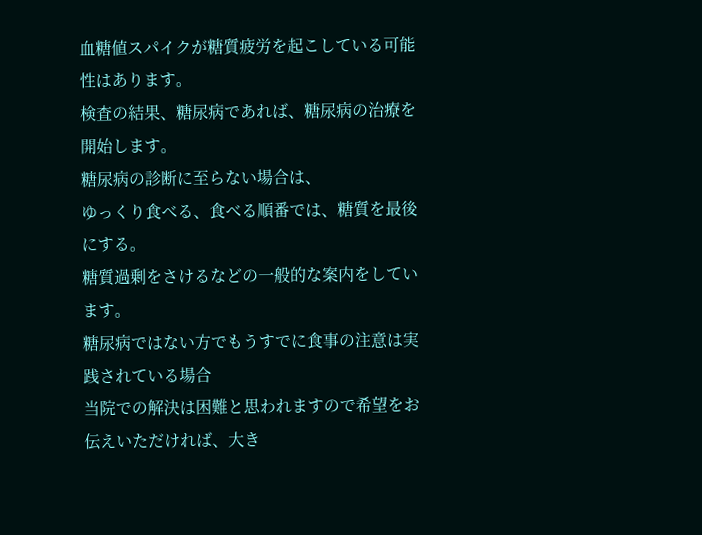血糖値スパイクが糖質疲労を起こしている可能性はあります。
検査の結果、糖尿病であれば、糖尿病の治療を開始します。
糖尿病の診断に至らない場合は、
ゆっくり食べる、食べる順番では、糖質を最後にする。
糖質過剰をさけるなどの一般的な案内をしています。
糖尿病ではない方でもうすでに食事の注意は実践されている場合
当院での解決は困難と思われますので希望をお伝えいただければ、大き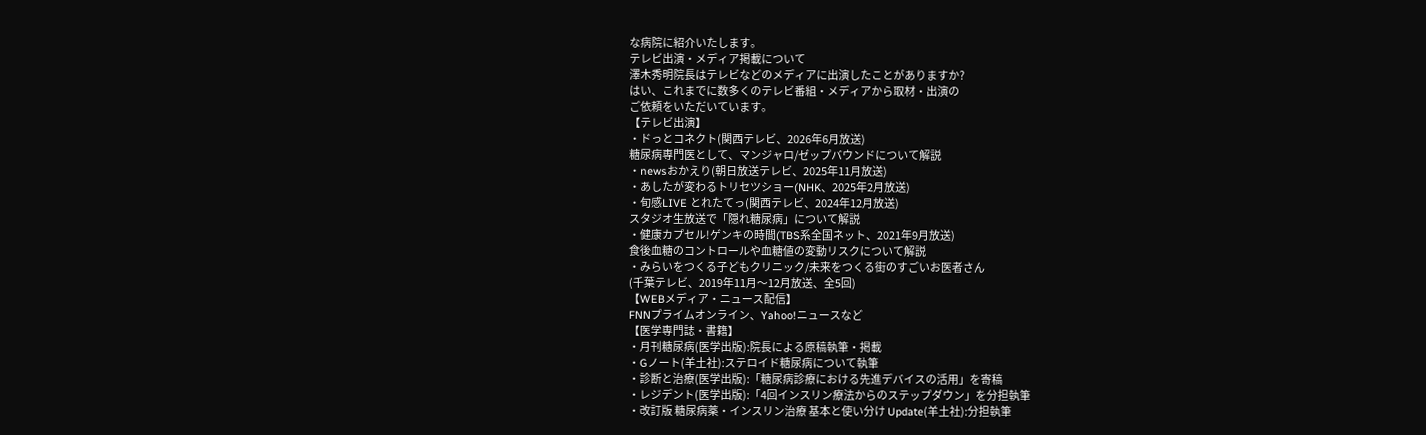な病院に紹介いたします。
テレビ出演・メディア掲載について
澤木秀明院長はテレビなどのメディアに出演したことがありますか?
はい、これまでに数多くのテレビ番組・メディアから取材・出演の
ご依頼をいただいています。
【テレビ出演】
・ドっとコネクト(関西テレビ、2026年6月放送)
糖尿病専門医として、マンジャロ/ゼップバウンドについて解説
・newsおかえり(朝日放送テレビ、2025年11月放送)
・あしたが変わるトリセツショー(NHK、2025年2月放送)
・旬感LIVE とれたてっ(関西テレビ、2024年12月放送)
スタジオ生放送で「隠れ糖尿病」について解説
・健康カプセル!ゲンキの時間(TBS系全国ネット、2021年9月放送)
食後血糖のコントロールや血糖値の変動リスクについて解説
・みらいをつくる子どもクリニック/未来をつくる街のすごいお医者さん
(千葉テレビ、2019年11月〜12月放送、全5回)
【WEBメディア・ニュース配信】
FNNプライムオンライン、Yahoo!ニュースなど
【医学専門誌・書籍】
・月刊糖尿病(医学出版):院長による原稿執筆・掲載
・Gノート(羊土社):ステロイド糖尿病について執筆
・診断と治療(医学出版):「糖尿病診療における先進デバイスの活用」を寄稿
・レジデント(医学出版):「4回インスリン療法からのステップダウン」を分担執筆
・改訂版 糖尿病薬・インスリン治療 基本と使い分け Update(羊土社):分担執筆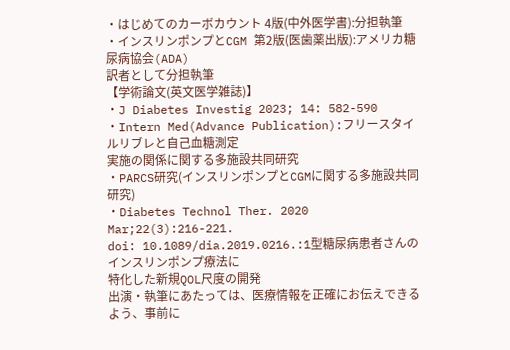・はじめてのカーボカウント 4版(中外医学書):分担執筆
・インスリンポンプとCGM 第2版(医歯薬出版):アメリカ糖尿病協会(ADA)
訳者として分担執筆
【学術論文(英文医学雑誌)】
・J Diabetes Investig 2023; 14: 582-590
・Intern Med(Advance Publication):フリースタイルリブレと自己血糖測定
実施の関係に関する多施設共同研究
・PARCS研究(インスリンポンプとCGMに関する多施設共同研究)
・Diabetes Technol Ther. 2020 Mar;22(3):216-221.
doi: 10.1089/dia.2019.0216.:1型糖尿病患者さんのインスリンポンプ療法に
特化した新規QOL尺度の開発
出演・執筆にあたっては、医療情報を正確にお伝えできるよう、事前に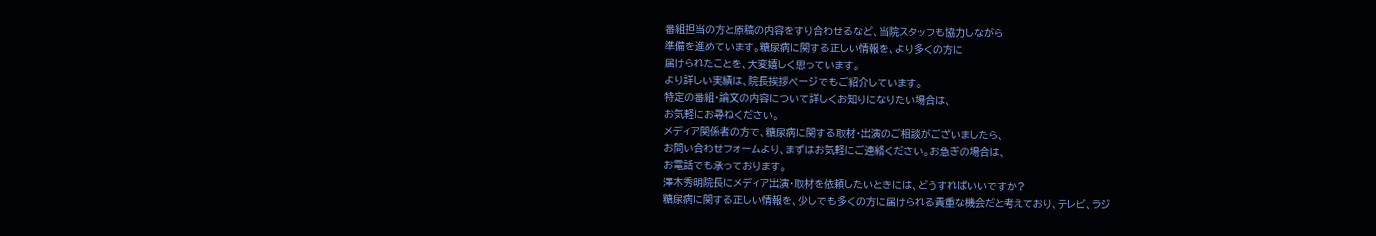番組担当の方と原稿の内容をすり合わせるなど、当院スタッフも協力しながら
準備を進めています。糖尿病に関する正しい情報を、より多くの方に
届けられたことを、大変嬉しく思っています。
より詳しい実績は、院長挨拶ページでもご紹介しています。
特定の番組・論文の内容について詳しくお知りになりたい場合は、
お気軽にお尋ねください。
メディア関係者の方で、糖尿病に関する取材・出演のご相談がございましたら、
お問い合わせフォームより、まずはお気軽にご連絡ください。お急ぎの場合は、
お電話でも承っております。
澤木秀明院長にメディア出演・取材を依頼したいときには、どうすればいいですか?
糖尿病に関する正しい情報を、少しでも多くの方に届けられる貴重な機会だと考えており、テレビ、ラジ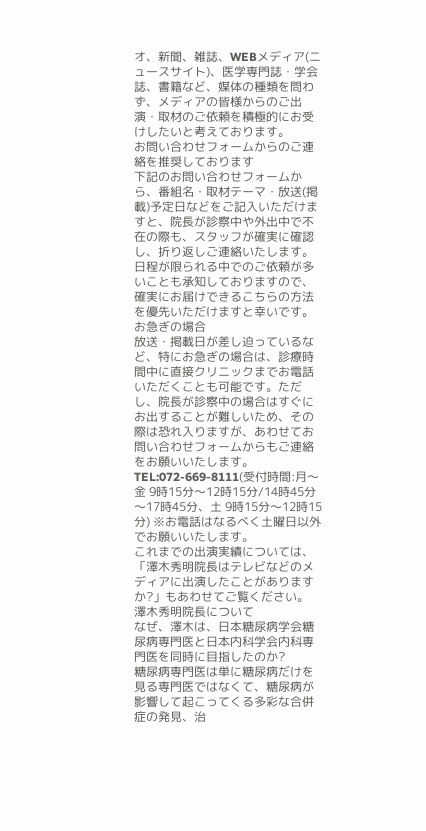オ、新聞、雑誌、WEBメディア(ニュースサイト)、医学専門誌・学会誌、書籍など、媒体の種類を問わず、メディアの皆様からのご出演・取材のご依頼を積極的にお受けしたいと考えております。
お問い合わせフォームからのご連絡を推奨しております
下記のお問い合わせフォームから、番組名・取材テーマ・放送(掲載)予定日などをご記入いただけますと、院長が診察中や外出中で不在の際も、スタッフが確実に確認し、折り返しご連絡いたします。日程が限られる中でのご依頼が多いことも承知しておりますので、確実にお届けできるこちらの方法を優先いただけますと幸いです。
お急ぎの場合
放送・掲載日が差し迫っているなど、特にお急ぎの場合は、診療時間中に直接クリニックまでお電話いただくことも可能です。ただし、院長が診察中の場合はすぐにお出することが難しいため、その際は恐れ入りますが、あわせてお問い合わせフォームからもご連絡をお願いいたします。
TEL:072-669-8111(受付時間:月〜金 9時15分〜12時15分/14時45分〜17時45分、土 9時15分〜12時15分) ※お電話はなるべく土曜日以外でお願いいたします。
これまでの出演実績については、「澤木秀明院長はテレビなどのメディアに出演したことがありますか?」もあわせてご覧ください。
澤木秀明院長について
なぜ、澤木は、日本糖尿病学会糖尿病専門医と日本内科学会内科専門医を同時に目指したのか?
糖尿病専門医は単に糖尿病だけを見る専門医ではなくて、糖尿病が影響して起こってくる多彩な合併症の発見、治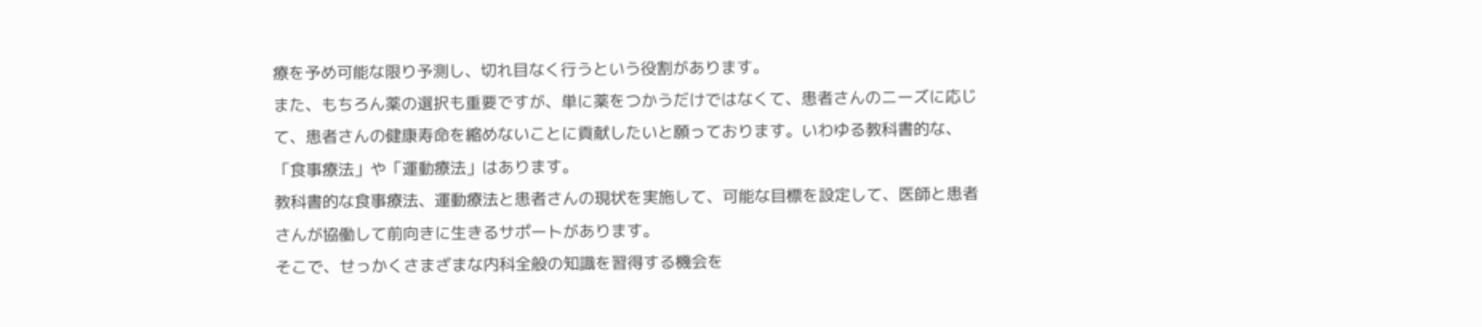療を予め可能な限り予測し、切れ目なく行うという役割があります。
また、もちろん薬の選択も重要ですが、単に薬をつかうだけではなくて、患者さんのニーズに応じて、患者さんの健康寿命を縮めないことに貢献したいと願っております。いわゆる教科書的な、「食事療法」や「運動療法」はあります。
教科書的な食事療法、運動療法と患者さんの現状を実施して、可能な目標を設定して、医師と患者さんが協働して前向きに生きるサポートがあります。
そこで、せっかくさまざまな内科全般の知識を習得する機会を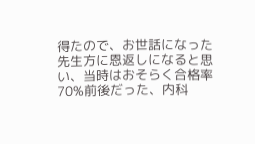得たので、お世話になった先生方に恩返しになると思い、当時はおそらく合格率70%前後だった、内科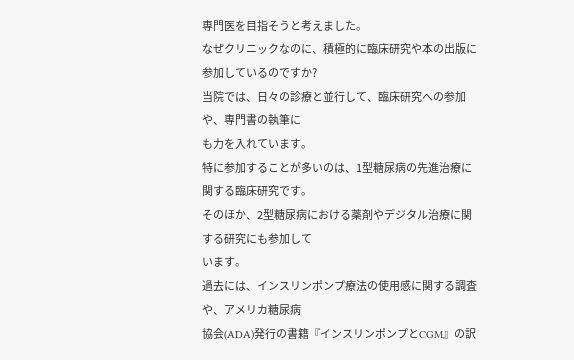専門医を目指そうと考えました。
なぜクリニックなのに、積極的に臨床研究や本の出版に参加しているのですか?
当院では、日々の診療と並行して、臨床研究への参加や、専門書の執筆に
も力を入れています。
特に参加することが多いのは、1型糖尿病の先進治療に関する臨床研究です。
そのほか、2型糖尿病における薬剤やデジタル治療に関する研究にも参加して
います。
過去には、インスリンポンプ療法の使用感に関する調査や、アメリカ糖尿病
協会(ADA)発行の書籍『インスリンポンプとCGM』の訳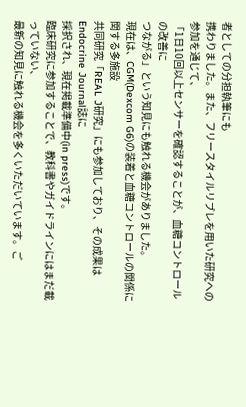者としての分担執筆にも
携わりました。また、フリースタイルリブレを用いた研究への参加を通じて、
「1日10回以上センサーを確認することが、血糖コントロールの改善に
つながる」という知見にも触れる機会がありました。
現在は、CGM(Dexcom G6)の装着と血糖コントロールの関係に関する多施設
共同研究「REAL J研究」にも参加しており、その成果はEndocrine Journal誌に
採択され、現在掲載準備中(in press)です。
臨床研究に参加することで、教科書やガイドラインにはまだ載っていない、
最新の知見に触れる機会を多くいただいています。ご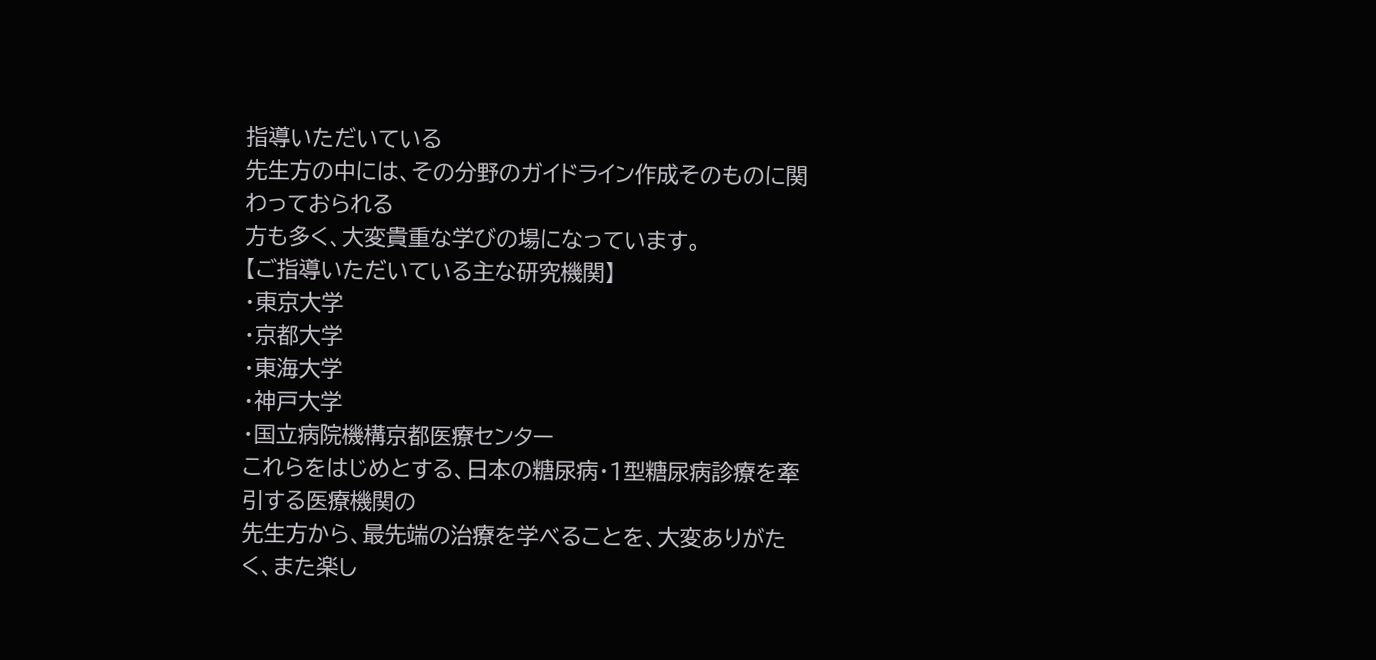指導いただいている
先生方の中には、その分野のガイドライン作成そのものに関わっておられる
方も多く、大変貴重な学びの場になっています。
【ご指導いただいている主な研究機関】
・東京大学
・京都大学
・東海大学
・神戸大学
・国立病院機構京都医療センター
これらをはじめとする、日本の糖尿病・1型糖尿病診療を牽引する医療機関の
先生方から、最先端の治療を学べることを、大変ありがたく、また楽し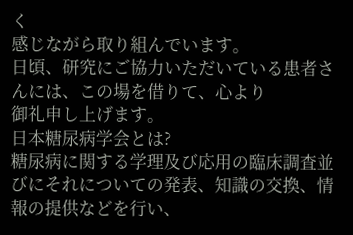く
感じながら取り組んでいます。
日頃、研究にご協力いただいている患者さんには、この場を借りて、心より
御礼申し上げます。
日本糖尿病学会とは?
糖尿病に関する学理及び応用の臨床調査並びにそれについての発表、知識の交換、情報の提供などを行い、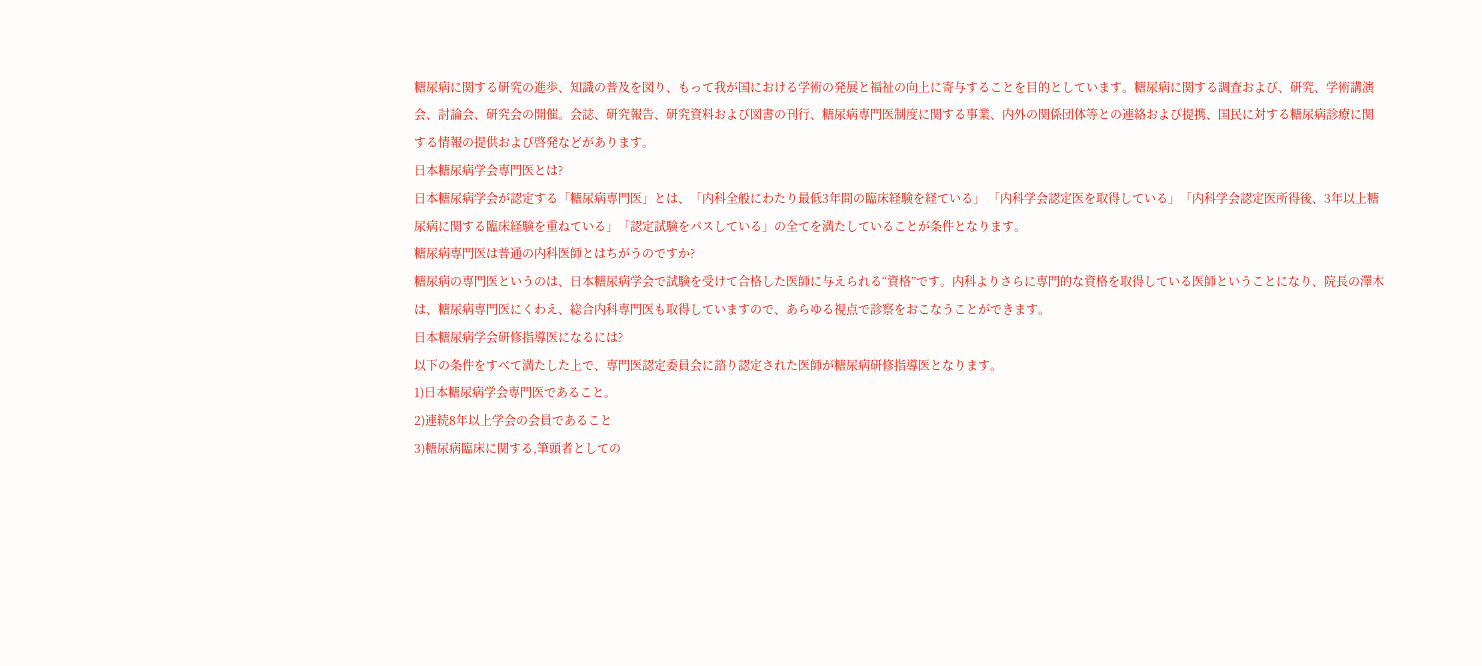糖尿病に関する研究の進歩、知識の普及を図り、もって我が国における学術の発展と福祉の向上に寄与することを目的としています。糖尿病に関する調査および、研究、学術講演会、討論会、研究会の開催。会誌、研究報告、研究資料および図書の刊行、糖尿病専門医制度に関する事業、内外の関係団体等との連絡および提携、国民に対する糖尿病診療に関する情報の提供および啓発などがあります。
日本糖尿病学会専門医とは?
日本糖尿病学会が認定する「糖尿病専門医」とは、「内科全般にわたり最低3年間の臨床経験を経ている」 「内科学会認定医を取得している」「内科学会認定医所得後、3年以上糖尿病に関する臨床経験を重ねている」「認定試験をパスしている」の全てを満たしていることが条件となります。
糖尿病専門医は普通の内科医師とはちがうのですか?
糖尿病の専門医というのは、日本糖尿病学会で試験を受けて合格した医師に与えられる“資格”です。内科よりさらに専門的な資格を取得している医師ということになり、院長の澤木は、糖尿病専門医にくわえ、総合内科専門医も取得していますので、あらゆる視点で診察をおこなうことができます。
日本糖尿病学会研修指導医になるには?
以下の条件をすべて満たした上で、専門医認定委員会に諮り認定された医師が糖尿病研修指導医となります。
1)日本糖尿病学会専門医であること。
2)連続8年以上学会の会員であること
3)糖尿病臨床に関する,筆頭者としての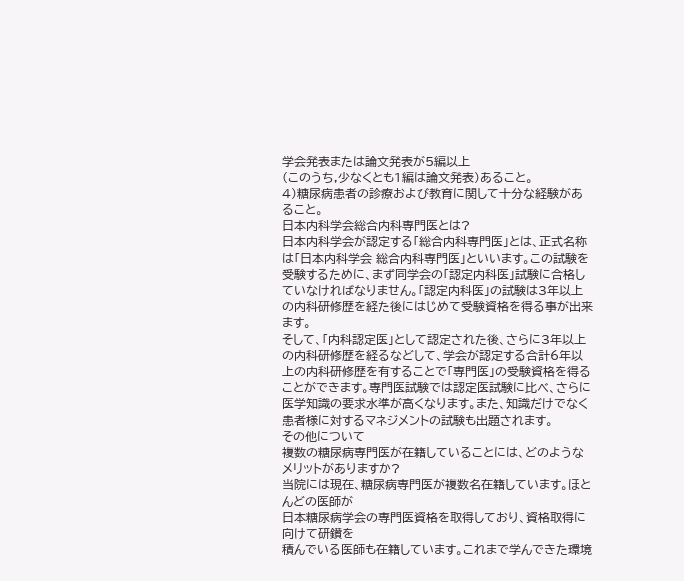学会発表または論文発表が5編以上
(このうち,少なくとも1編は論文発表)あること。
4)糖尿病患者の診療および教育に関して十分な経験があること。
日本内科学会総合内科専門医とは?
日本内科学会が認定する「総合内科専門医」とは、正式名称は「日本内科学会 総合内科専門医」といいます。この試験を受験するために、まず同学会の「認定内科医」試験に合格していなければなりません。「認定内科医」の試験は3年以上の内科研修歴を経た後にはじめて受験資格を得る事が出来ます。
そして、「内科認定医」として認定された後、さらに3年以上の内科研修歴を経るなどして、学会が認定する合計6年以上の内科研修歴を有することで「専門医」の受験資格を得ることができます。専門医試験では認定医試験に比べ、さらに医学知識の要求水準が高くなります。また、知識だけでなく患者様に対するマネジメントの試験も出題されます。
その他について
複数の糖尿病専門医が在籍していることには、どのようなメリットがありますか?
当院には現在、糖尿病専門医が複数名在籍しています。ほとんどの医師が
日本糖尿病学会の専門医資格を取得しており、資格取得に向けて研鑽を
積んでいる医師も在籍しています。これまで学んできた環境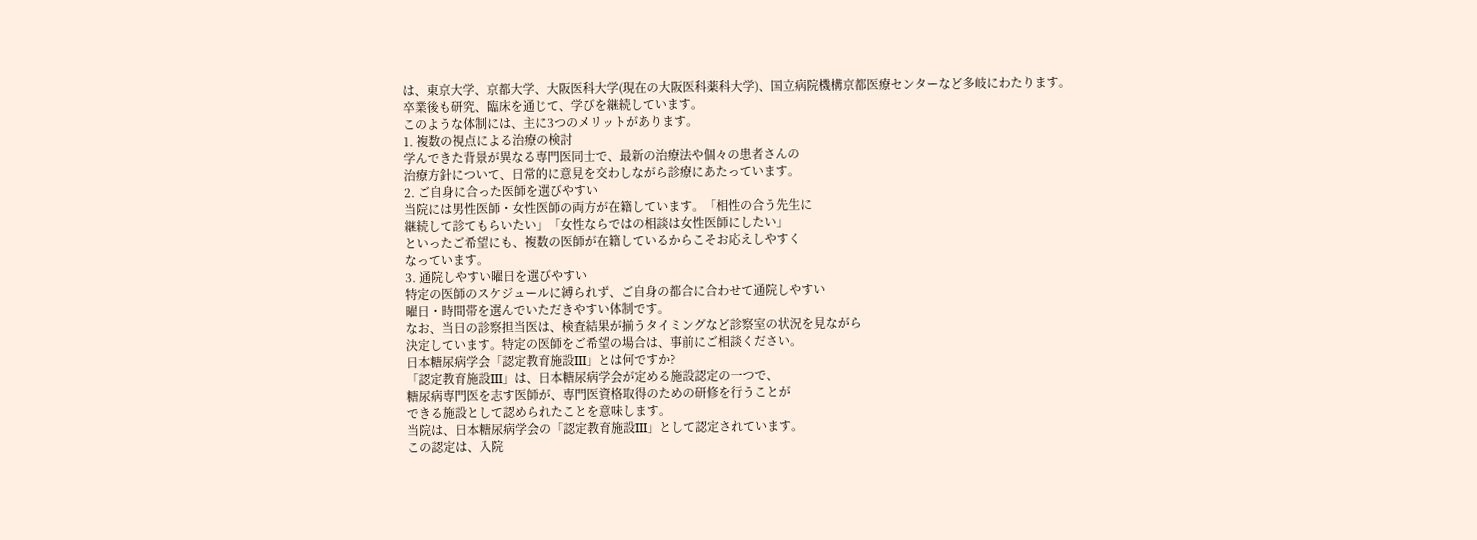は、東京大学、京都大学、大阪医科大学(現在の大阪医科薬科大学)、国立病院機構京都医療センターなど多岐にわたります。卒業後も研究、臨床を通じて、学びを継続しています。
このような体制には、主に3つのメリットがあります。
1. 複数の視点による治療の検討
学んできた背景が異なる専門医同士で、最新の治療法や個々の患者さんの
治療方針について、日常的に意見を交わしながら診療にあたっています。
2. ご自身に合った医師を選びやすい
当院には男性医師・女性医師の両方が在籍しています。「相性の合う先生に
継続して診てもらいたい」「女性ならではの相談は女性医師にしたい」
といったご希望にも、複数の医師が在籍しているからこそお応えしやすく
なっています。
3. 通院しやすい曜日を選びやすい
特定の医師のスケジュールに縛られず、ご自身の都合に合わせて通院しやすい
曜日・時間帯を選んでいただきやすい体制です。
なお、当日の診察担当医は、検査結果が揃うタイミングなど診察室の状況を見ながら
決定しています。特定の医師をご希望の場合は、事前にご相談ください。
日本糖尿病学会「認定教育施設III」とは何ですか?
「認定教育施設III」は、日本糖尿病学会が定める施設認定の一つで、
糖尿病専門医を志す医師が、専門医資格取得のための研修を行うことが
できる施設として認められたことを意味します。
当院は、日本糖尿病学会の「認定教育施設III」として認定されています。
この認定は、入院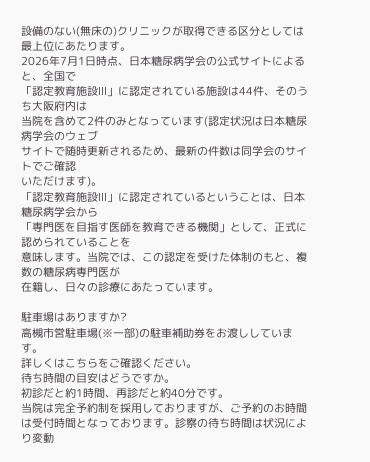設備のない(無床の)クリニックが取得できる区分としては
最上位にあたります。
2026年7月1日時点、日本糖尿病学会の公式サイトによると、全国で
「認定教育施設III」に認定されている施設は44件、そのうち大阪府内は
当院を含めて2件のみとなっています(認定状況は日本糖尿病学会のウェブ
サイトで随時更新されるため、最新の件数は同学会のサイトでご確認
いただけます)。
「認定教育施設III」に認定されているということは、日本糖尿病学会から
「専門医を目指す医師を教育できる機関」として、正式に認められていることを
意味します。当院では、この認定を受けた体制のもと、複数の糖尿病専門医が
在籍し、日々の診療にあたっています。

駐車場はありますか?
高槻市営駐車場(※一部)の駐車補助券をお渡ししています。
詳しくはこちらをご確認ください。
待ち時間の目安はどうですか。
初診だと約1時間、再診だと約40分です。
当院は完全予約制を採用しておりますが、ご予約のお時間は受付時間となっております。診察の待ち時間は状況により変動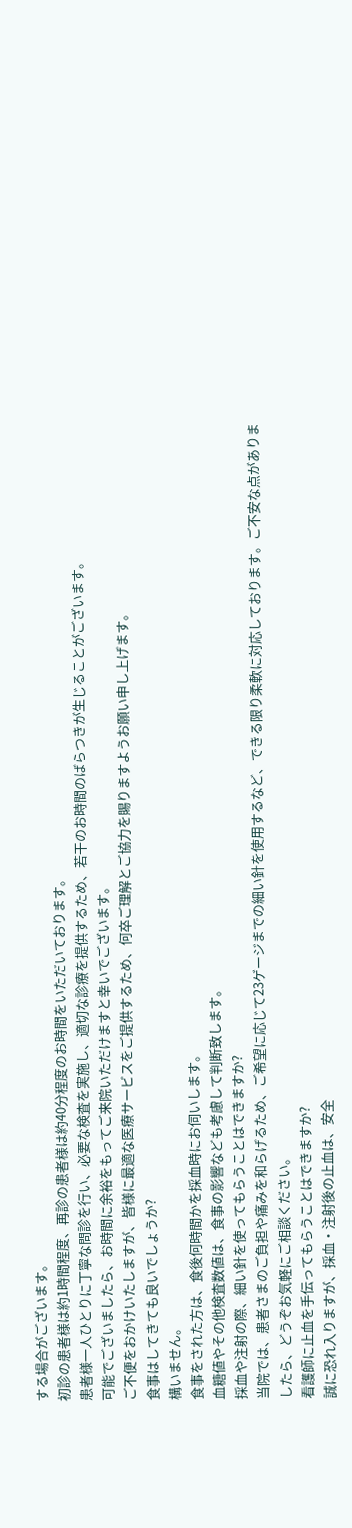する場合がございます。
初診の患者様は約1時間程度、再診の患者様は約40分程度のお時間をいただいております。
患者様一人ひとりに丁寧な問診を行い、必要な検査を実施し、適切な診療を提供するため、若干のお時間のばらつきが生じることがございます。
可能でございましたら、お時間に余裕をもってご来院いただけますと幸いでございます。
ご不便をおかけいたしますが、皆様に最適な医療サービスをご提供するため、何卒ご理解とご協力を賜りますようお願い申し上げます。
食事はしてきても良いでしょうか?
構いません。
食事をされた方は、食後何時間かを採血時にお伺いします。
血糖値やその他検査数値は、食事の影響なども考慮して判断致します。
採血や注射の際、細い針を使ってもらうことはできますか?
当院では、患者さまのご負担や痛みを和らげるため、ご希望に応じて23ゲージまでの細い針を使用するなど、できる限り柔軟に対応しております。ご不安な点がありましたら、どうぞお気軽にご相談ください。
看護師に止血を手伝ってもらうことはできますか?
誠に恐れ入りますが、採血・注射後の止血は、安全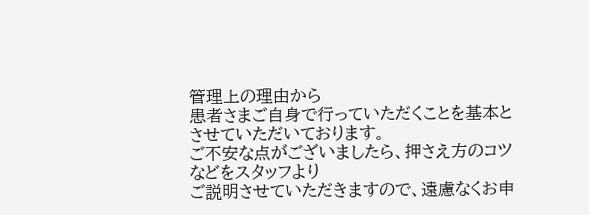管理上の理由から
患者さまご自身で行っていただくことを基本とさせていただいております。
ご不安な点がございましたら、押さえ方のコツなどをスタッフより
ご説明させていただきますので、遠慮なくお申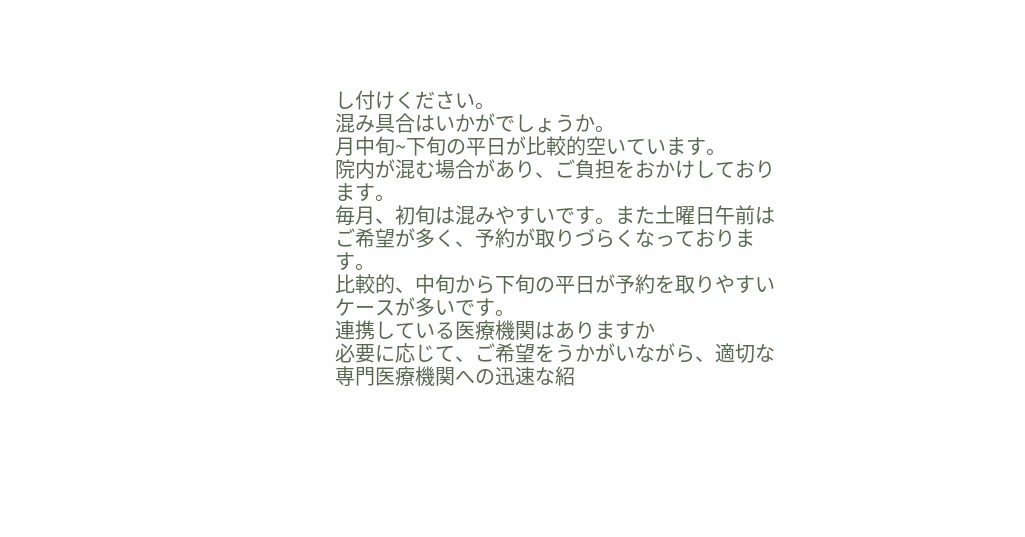し付けください。
混み具合はいかがでしょうか。
月中旬~下旬の平日が比較的空いています。
院内が混む場合があり、ご負担をおかけしております。
毎月、初旬は混みやすいです。また土曜日午前はご希望が多く、予約が取りづらくなっております。
比較的、中旬から下旬の平日が予約を取りやすいケースが多いです。
連携している医療機関はありますか
必要に応じて、ご希望をうかがいながら、適切な専門医療機関への迅速な紹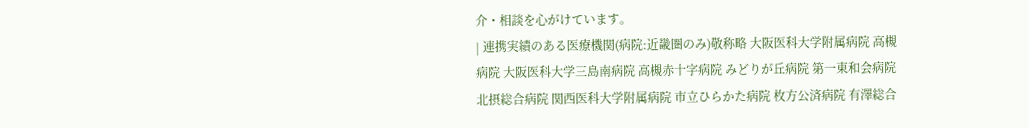介・相談を心がけています。
| 連携実績のある医療機関(病院:近畿圏のみ)敬称略 大阪医科大学附属病院 高槻病院 大阪医科大学三島南病院 高槻赤十字病院 みどりが丘病院 第一東和会病院 北摂総合病院 関西医科大学附属病院 市立ひらかた病院 枚方公済病院 有澤総合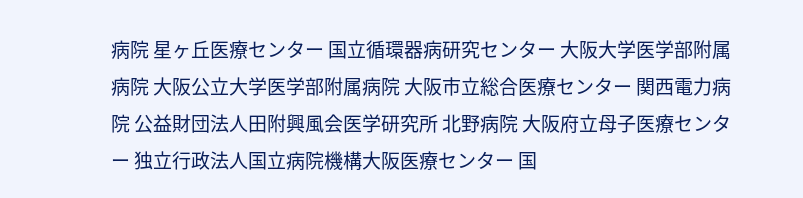病院 星ヶ丘医療センター 国立循環器病研究センター 大阪大学医学部附属病院 大阪公立大学医学部附属病院 大阪市立総合医療センター 関西電力病院 公益財団法人田附興風会医学研究所 北野病院 大阪府立母子医療センター 独立行政法人国立病院機構大阪医療センター 国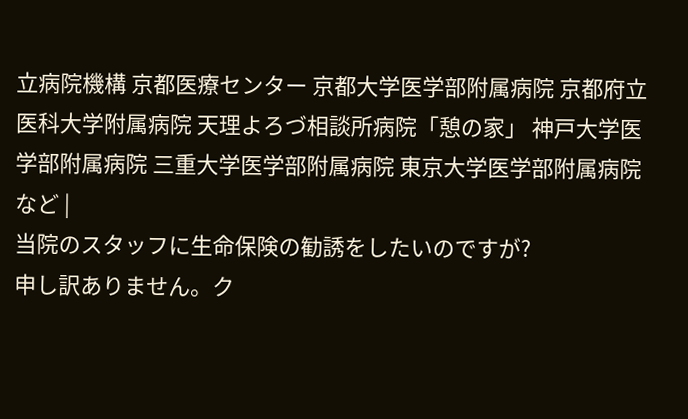立病院機構 京都医療センター 京都大学医学部附属病院 京都府立医科大学附属病院 天理よろづ相談所病院「憩の家」 神戸大学医学部附属病院 三重大学医学部附属病院 東京大学医学部附属病院 など |
当院のスタッフに生命保険の勧誘をしたいのですが?
申し訳ありません。ク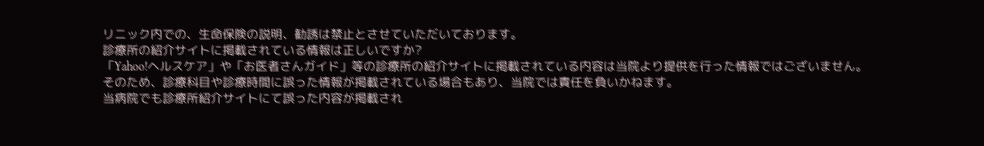リニック内での、生命保険の説明、勧誘は禁止とさせていただいております。
診療所の紹介サイトに掲載されている情報は正しいですか?
「Yahoo!ヘルスケア」や「お医者さんガイド」等の診療所の紹介サイトに掲載されている内容は当院より提供を行った情報ではございません。
そのため、診療科目や診療時間に誤った情報が掲載されている場合もあり、当院では責任を負いかねます。
当病院でも診療所紹介サイトにて誤った内容が掲載され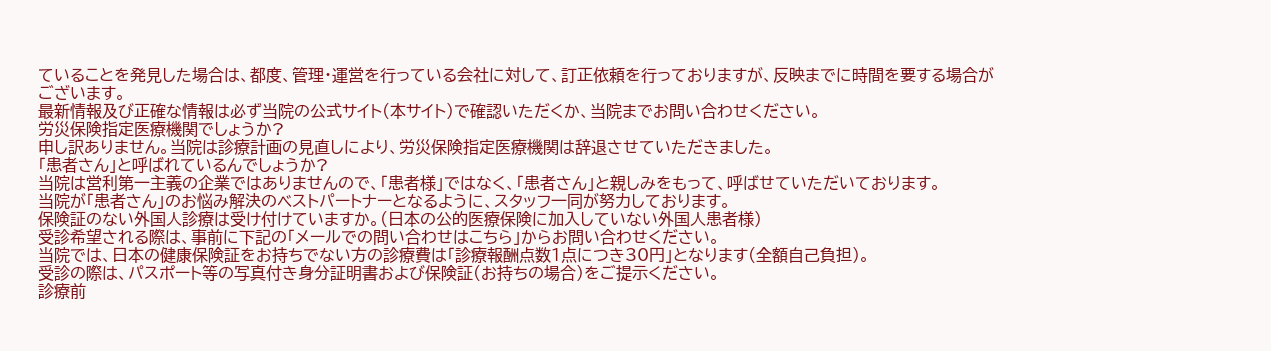ていることを発見した場合は、都度、管理・運営を行っている会社に対して、訂正依頼を行っておりますが、反映までに時間を要する場合がございます。
最新情報及び正確な情報は必ず当院の公式サイト(本サイト)で確認いただくか、当院までお問い合わせください。
労災保険指定医療機関でしょうか?
申し訳ありません。当院は診療計画の見直しにより、労災保険指定医療機関は辞退させていただきました。
「患者さん」と呼ばれているんでしょうか?
当院は営利第一主義の企業ではありませんので、「患者様」ではなく、「患者さん」と親しみをもって、呼ばせていただいております。
当院が「患者さん」のお悩み解決のベストパートナーとなるように、スタッフ一同が努力しております。
保険証のない外国人診療は受け付けていますか。(日本の公的医療保険に加入していない外国人患者様)
受診希望される際は、事前に下記の「メールでの問い合わせはこちら」からお問い合わせください。
当院では、日本の健康保険証をお持ちでない方の診療費は「診療報酬点数1点につき30円」となります(全額自己負担)。
受診の際は、パスポート等の写真付き身分証明書および保険証(お持ちの場合)をご提示ください。
診療前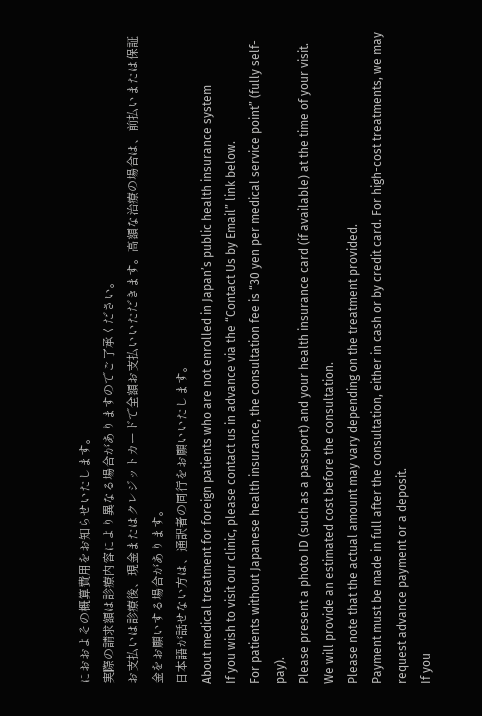におおよその概算費用をお知らせいたします。
実際の請求額は診療内容により異なる場合がありますのでご了承ください。
お支払いは診療後、現金またはクレジットカードで全額お支払いいただきます。高額な治療の場合は、前払いまたは保証金をお願いする場合があります。
日本語が話せない方は、通訳者の同行をお願いいたします。
About medical treatment for foreign patients who are not enrolled in Japan’s public health insurance system
If you wish to visit our clinic, please contact us in advance via the “Contact Us by Email” link below.
For patients without Japanese health insurance, the consultation fee is “30 yen per medical service point” (fully self-pay).
Please present a photo ID (such as a passport) and your health insurance card (if available) at the time of your visit.
We will provide an estimated cost before the consultation.
Please note that the actual amount may vary depending on the treatment provided.
Payment must be made in full after the consultation, either in cash or by credit card. For high-cost treatments, we may request advance payment or a deposit.
If you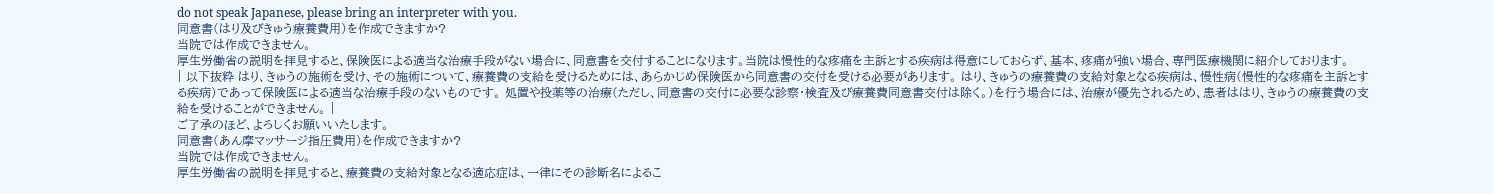do not speak Japanese, please bring an interpreter with you.
同意書(はり及びきゅう療養費用)を作成できますか?
当院では作成できません。
厚生労働省の説明を拝見すると、保険医による適当な治療手段がない場合に、同意書を交付することになります。当院は慢性的な疼痛を主訴とする疾病は得意にしておらず、基本、疼痛が強い場合、専門医療機関に紹介しております。
| 以下抜粋 はり、きゅうの施術を受け、その施術について、療養費の支給を受けるためには、あらかじめ保険医から同意書の交付を受ける必要があります。 はり、きゅうの療養費の支給対象となる疾病は、慢性病(慢性的な疼痛を主訴とする疾病)であって保険医による適当な治療手段のないものです。 処置や投薬等の治療(ただし、同意書の交付に必要な診察・検査及び療養費同意書交付は除く。)を行う場合には、治療が優先されるため、患者ははり、きゅうの療養費の支給を受けることができません。 |
ご了承のほど、よろしくお願いいたします。
同意書(あん摩マッサージ指圧費用)を作成できますか?
当院では作成できません。
厚生労働省の説明を拝見すると、療養費の支給対象となる適応症は、一律にその診断名によるこ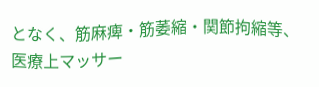となく、筋麻痺・筋萎縮・関節拘縮等、医療上マッサー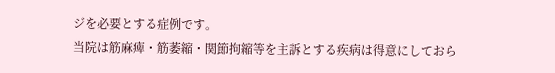ジを必要とする症例です。
当院は筋麻痺・筋萎縮・関節拘縮等を主訴とする疾病は得意にしておら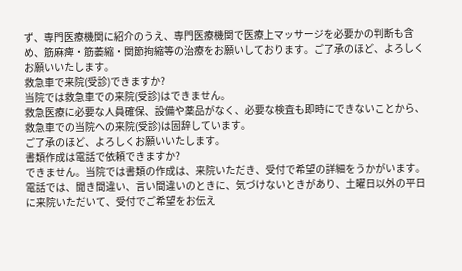ず、専門医療機関に紹介のうえ、専門医療機関で医療上マッサージを必要かの判断も含め、筋麻痺・筋萎縮・関節拘縮等の治療をお願いしております。ご了承のほど、よろしくお願いいたします。
救急車で来院(受診)できますか?
当院では救急車での来院(受診)はできません。
救急医療に必要な人員確保、設備や薬品がなく、必要な検査も即時にできないことから、救急車での当院への来院(受診)は固辞しています。
ご了承のほど、よろしくお願いいたします。
書類作成は電話で依頼できますか?
できません。当院では書類の作成は、来院いただき、受付で希望の詳細をうかがいます。
電話では、聞き間違い、言い間違いのときに、気づけないときがあり、土曜日以外の平日に来院いただいて、受付でご希望をお伝え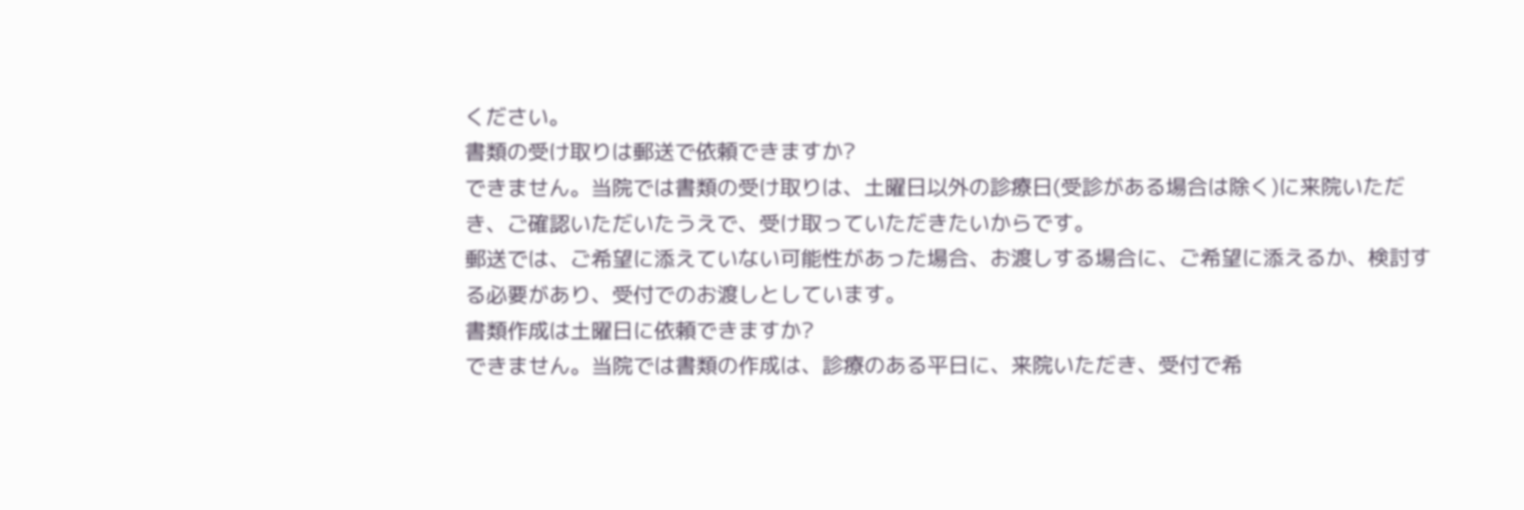ください。
書類の受け取りは郵送で依頼できますか?
できません。当院では書類の受け取りは、土曜日以外の診療日(受診がある場合は除く)に来院いただき、ご確認いただいたうえで、受け取っていただきたいからです。
郵送では、ご希望に添えていない可能性があった場合、お渡しする場合に、ご希望に添えるか、検討する必要があり、受付でのお渡しとしています。
書類作成は土曜日に依頼できますか?
できません。当院では書類の作成は、診療のある平日に、来院いただき、受付で希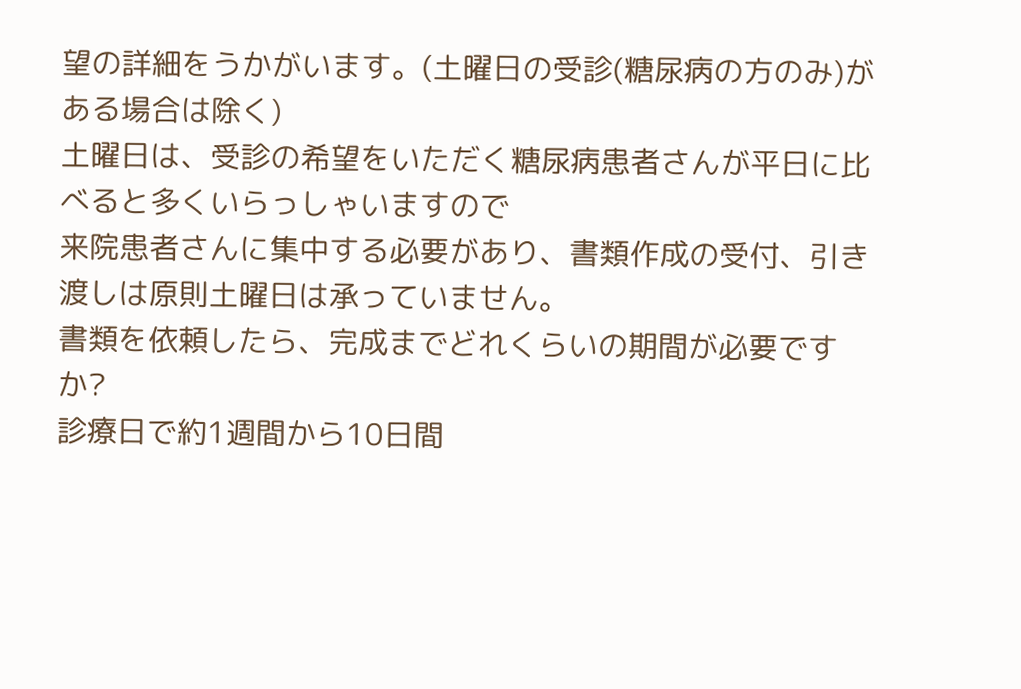望の詳細をうかがいます。(土曜日の受診(糖尿病の方のみ)がある場合は除く)
土曜日は、受診の希望をいただく糖尿病患者さんが平日に比べると多くいらっしゃいますので
来院患者さんに集中する必要があり、書類作成の受付、引き渡しは原則土曜日は承っていません。
書類を依頼したら、完成までどれくらいの期間が必要ですか?
診療日で約1週間から10日間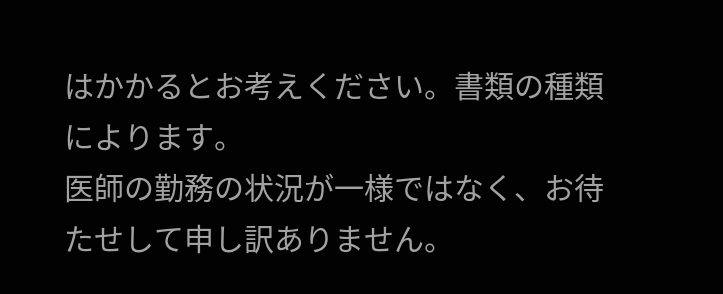はかかるとお考えください。書類の種類によります。
医師の勤務の状況が一様ではなく、お待たせして申し訳ありません。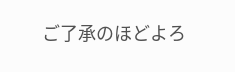ご了承のほどよろ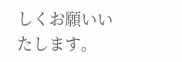しくお願いいたします。